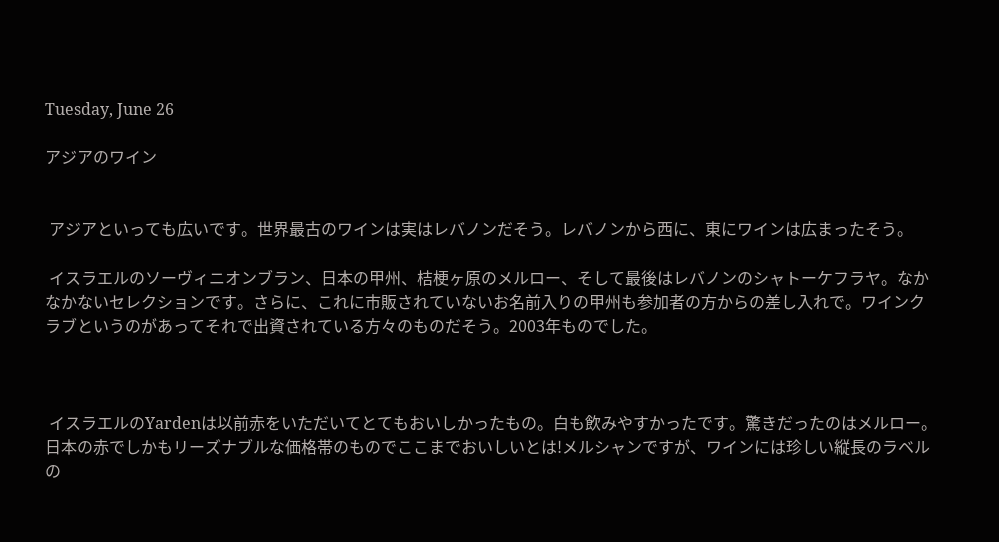Tuesday, June 26

アジアのワイン


 アジアといっても広いです。世界最古のワインは実はレバノンだそう。レバノンから西に、東にワインは広まったそう。

 イスラエルのソーヴィニオンブラン、日本の甲州、桔梗ヶ原のメルロー、そして最後はレバノンのシャトーケフラヤ。なかなかないセレクションです。さらに、これに市販されていないお名前入りの甲州も参加者の方からの差し入れで。ワインクラブというのがあってそれで出資されている方々のものだそう。2003年ものでした。



 イスラエルのYardenは以前赤をいただいてとてもおいしかったもの。白も飲みやすかったです。驚きだったのはメルロー。日本の赤でしかもリーズナブルな価格帯のものでここまでおいしいとは!メルシャンですが、ワインには珍しい縦長のラベルの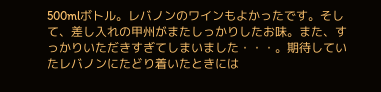500mlボトル。レバノンのワインもよかったです。そして、差し入れの甲州がまたしっかりしたお味。また、すっかりいただきすぎてしまいました・・・。期待していたレバノンにたどり着いたときには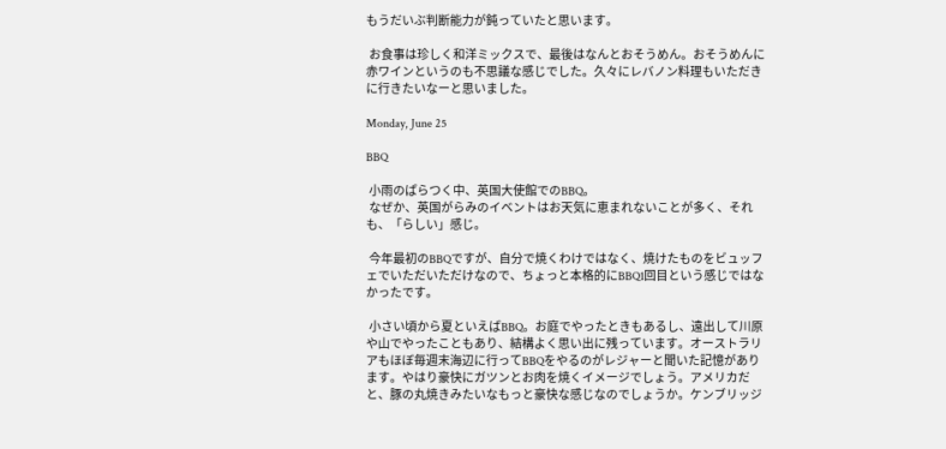もうだいぶ判断能力が鈍っていたと思います。

 お食事は珍しく和洋ミックスで、最後はなんとおそうめん。おそうめんに赤ワインというのも不思議な感じでした。久々にレバノン料理もいただきに行きたいなーと思いました。

Monday, June 25

BBQ

 小雨のぱらつく中、英国大使館でのBBQ。
 なぜか、英国がらみのイベントはお天気に恵まれないことが多く、それも、「らしい」感じ。

 今年最初のBBQですが、自分で焼くわけではなく、焼けたものをビュッフェでいただいただけなので、ちょっと本格的にBBQ1回目という感じではなかったです。

 小さい頃から夏といえばBBQ。お庭でやったときもあるし、遠出して川原や山でやったこともあり、結構よく思い出に残っています。オーストラリアもほぼ毎週末海辺に行ってBBQをやるのがレジャーと聞いた記憶があります。やはり豪快にガツンとお肉を焼くイメージでしょう。アメリカだと、豚の丸焼きみたいなもっと豪快な感じなのでしょうか。ケンブリッジ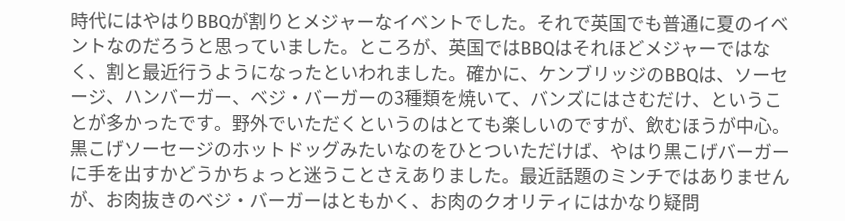時代にはやはりBBQが割りとメジャーなイベントでした。それで英国でも普通に夏のイベントなのだろうと思っていました。ところが、英国ではBBQはそれほどメジャーではなく、割と最近行うようになったといわれました。確かに、ケンブリッジのBBQは、ソーセージ、ハンバーガー、ベジ・バーガーの3種類を焼いて、バンズにはさむだけ、ということが多かったです。野外でいただくというのはとても楽しいのですが、飲むほうが中心。黒こげソーセージのホットドッグみたいなのをひとついただけば、やはり黒こげバーガーに手を出すかどうかちょっと迷うことさえありました。最近話題のミンチではありませんが、お肉抜きのベジ・バーガーはともかく、お肉のクオリティにはかなり疑問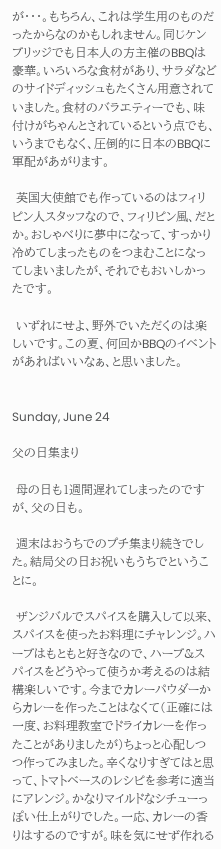が・・・。もちろん、これは学生用のものだったからなのかもしれません。同じケンブリッジでも日本人の方主催のBBQは豪華。いろいろな食材があり、サラダなどのサイドディッシュもたくさん用意されていました。食材のバラエティーでも、味付けがちゃんとされているという点でも、いうまでもなく、圧倒的に日本のBBQに軍配があがります。

 英国大使館でも作っているのはフィリピン人スタッフなので、フィリピン風、だとか。おしゃべりに夢中になって、すっかり冷めてしまったものをつまむことになってしまいましたが、それでもおいしかったです。

 いずれにせよ、野外でいただくのは楽しいです。この夏、何回かBBQのイベントがあればいいなぁ、と思いました。


Sunday, June 24

父の日集まり

 母の日も1週間遅れてしまったのですが、父の日も。

 週末はおうちでのプチ集まり続きでした。結局父の日お祝いもうちでということに。

 ザンジバルでスパイスを購入して以来、スパイスを使ったお料理にチャレンジ。ハーブはもともと好きなので、ハーブ&スパイスをどうやって使うか考えるのは結構楽しいです。今までカレーパウダーからカレーを作ったことはなくて(正確には一度、お料理教室でドライカレーを作ったことがありましたが)ちょっと心配しつつ作ってみました。辛くなりすぎてはと思って、トマトベースのレシピを参考に適当にアレンジ。かなりマイルドなシチューっぽい仕上がりでした。一応、カレーの香りはするのですが。味を気にせず作れる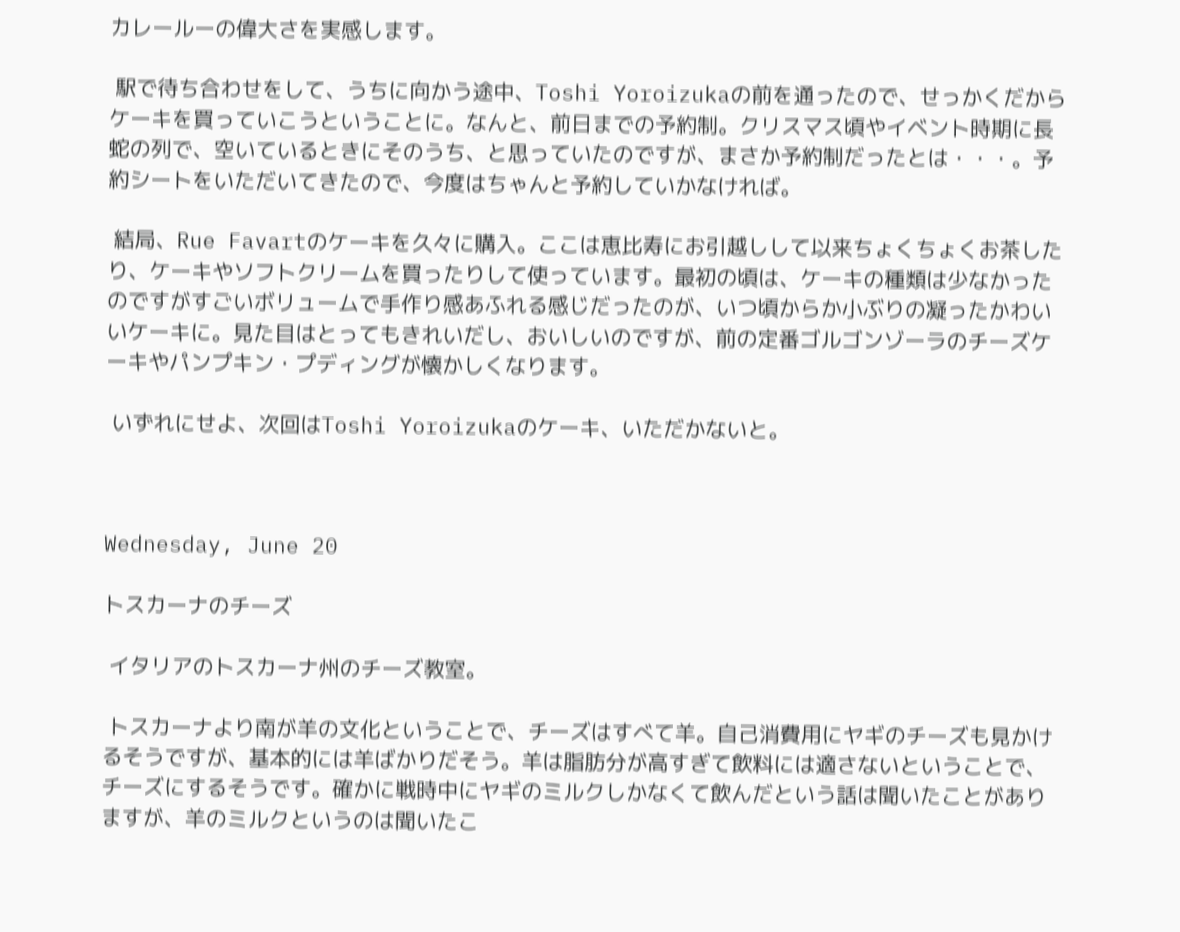カレールーの偉大さを実感します。

 駅で待ち合わせをして、うちに向かう途中、Toshi Yoroizukaの前を通ったので、せっかくだからケーキを買っていこうということに。なんと、前日までの予約制。クリスマス頃やイベント時期に長蛇の列で、空いているときにそのうち、と思っていたのですが、まさか予約制だったとは・・・。予約シートをいただいてきたので、今度はちゃんと予約していかなければ。

 結局、Rue Favartのケーキを久々に購入。ここは恵比寿にお引越しして以来ちょくちょくお茶したり、ケーキやソフトクリームを買ったりして使っています。最初の頃は、ケーキの種類は少なかったのですがすごいボリュームで手作り感あふれる感じだったのが、いつ頃からか小ぶりの凝ったかわいいケーキに。見た目はとってもきれいだし、おいしいのですが、前の定番ゴルゴンゾーラのチーズケーキやパンプキン・プディングが懐かしくなります。

 いずれにせよ、次回はToshi Yoroizukaのケーキ、いただかないと。



Wednesday, June 20

トスカーナのチーズ

 イタリアのトスカーナ州のチーズ教室。

 トスカーナより南が羊の文化ということで、チーズはすべて羊。自己消費用にヤギのチーズも見かけるそうですが、基本的には羊ばかりだそう。羊は脂肪分が高すぎて飲料には適さないということで、チーズにするそうです。確かに戦時中にヤギのミルクしかなくて飲んだという話は聞いたことがありますが、羊のミルクというのは聞いたこ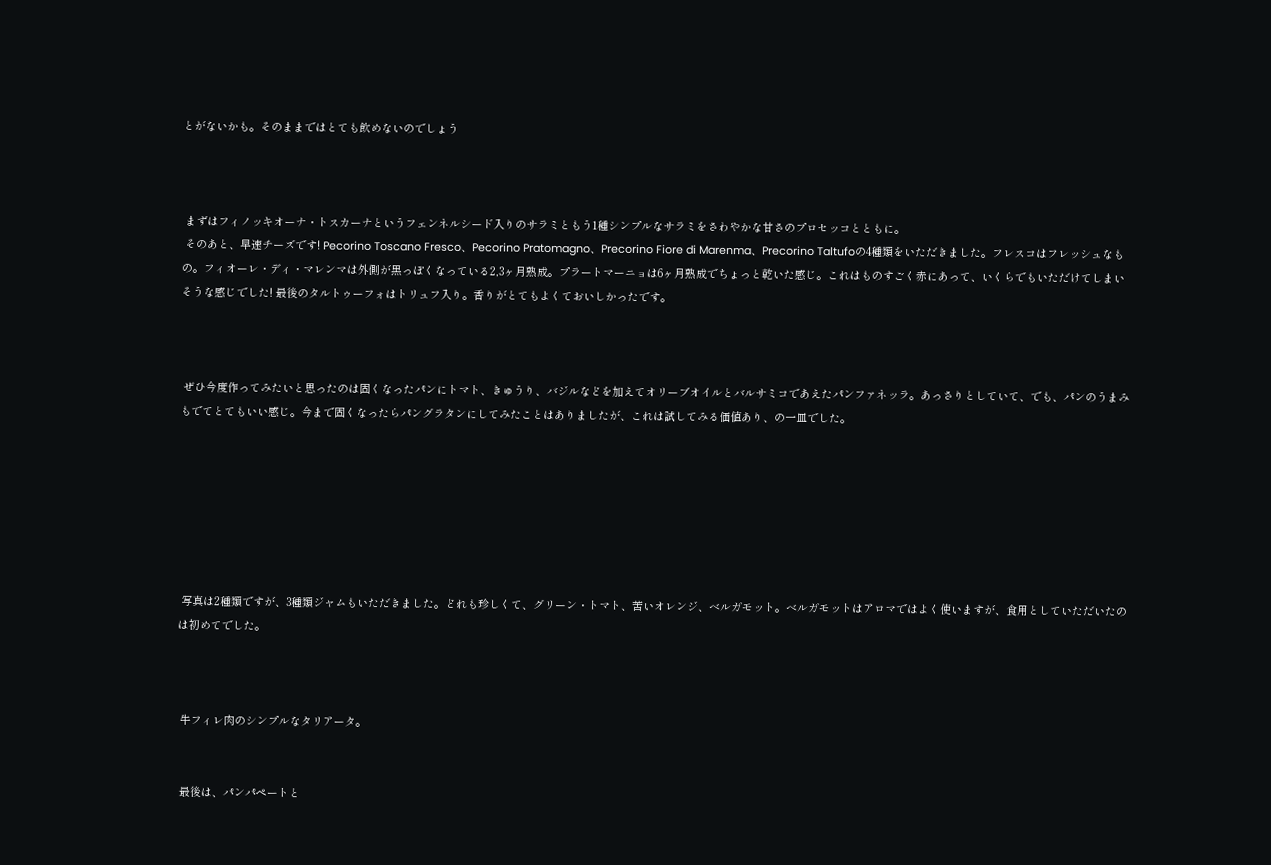とがないかも。そのままではとても飲めないのでしょう



 まずはフィノッキオーナ・トスカーナというフェンネルシード入りのサラミともう1種シンプルなサラミをさわやかな甘さのプロセッコとともに。
 そのあと、早速チーズです! Pecorino Toscano Fresco、Pecorino Pratomagno、Precorino Fiore di Marenma、Precorino Taltufoの4種類をいただきました。フレスコはフレッシュなもの。フィオーレ・ディ・マレンマは外側が黒っぽくなっている2,3ヶ月熟成。プラートマーニョは6ヶ月熟成でちょっと乾いた感じ。これはものすごく赤にあって、いくらでもいただけてしまいそうな感じでした! 最後のタルトゥーフォはトリュフ入り。香りがとてもよくておいしかったです。



 ぜひ今度作ってみたいと思ったのは固くなったパンにトマト、きゅうり、バジルなどを加えてオリーブオイルとバルサミコであえたパンファネッラ。あっさりとしていて、でも、パンのうまみもでてとてもいい感じ。今まで固くなったらパングラタンにしてみたことはありましたが、これは試してみる価値あり、の一皿でした。







 写真は2種類ですが、3種類ジャムもいただきました。どれも珍しくて、グリーン・トマト、苦いオレンジ、ベルガモット。ベルガモットはアロマではよく使いますが、食用としていただいたのは初めてでした。



 牛フィレ肉のシンプルなタリアータ。


 最後は、パンパペートと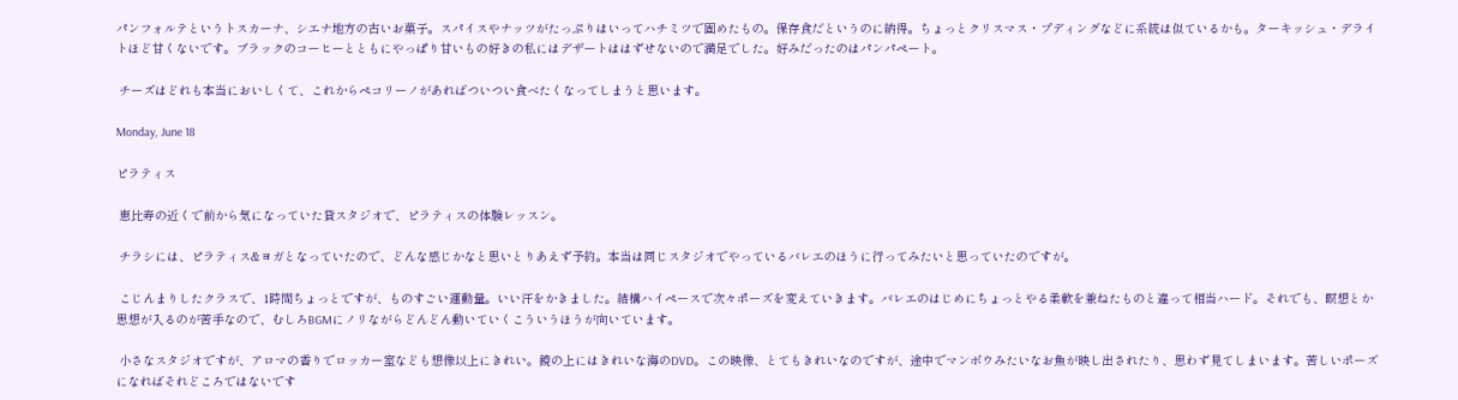パンフォルテというトスカーナ、シエナ地方の古いお菓子。スパイスやナッツがたっぷりはいってハチミツで固めたもの。保存食だというのに納得。ちょっとクリスマス・プディングなどに系統は似ているかも。ターキッシュ・デライトほど甘くないです。ブラックのコーヒーとともにやっぱり甘いもの好きの私にはデザートははずせないので満足でした。好みだったのはパンパペート。

 チーズはどれも本当においしくて、これからペコリーノがあればついつい食べたくなってしまうと思います。

Monday, June 18

ピラティス

 恵比寿の近くで前から気になっていた貸スタジオで、ピラティスの体験レッスン。

 チラシには、ピラティス&ヨガとなっていたので、どんな感じかなと思いとりあえず予約。本当は同じスタジオでやっているバレエのほうに行ってみたいと思っていたのですが。

 こじんまりしたクラスで、1時間ちょっとですが、ものすごい運動量。いい汗をかきました。結構ハイペースで次々ポーズを変えていきます。バレエのはじめにちょっとやる柔軟を兼ねたものと違って相当ハード。それでも、瞑想とか思想が入るのが苦手なので、むしろBGMにノリながらどんどん動いていくこういうほうが向いています。

 小さなスタジオですが、アロマの香りでロッカー室なども想像以上にきれい。鏡の上にはきれいな海のDVD。この映像、とてもきれいなのですが、途中でマンボウみたいなお魚が映し出されたり、思わず見てしまいます。苦しいポーズになればそれどころではないです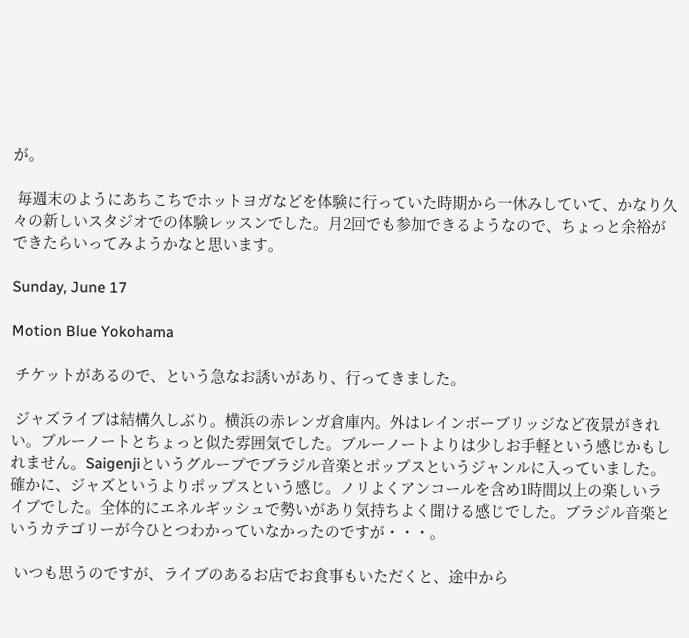が。

 毎週末のようにあちこちでホットヨガなどを体験に行っていた時期から一休みしていて、かなり久々の新しいスタジオでの体験レッスンでした。月2回でも参加できるようなので、ちょっと余裕ができたらいってみようかなと思います。

Sunday, June 17

Motion Blue Yokohama

 チケットがあるので、という急なお誘いがあり、行ってきました。

 ジャズライブは結構久しぶり。横浜の赤レンガ倉庫内。外はレインボーブリッジなど夜景がきれい。ブルーノートとちょっと似た雰囲気でした。ブルーノートよりは少しお手軽という感じかもしれません。Saigenjiというグループでブラジル音楽とポップスというジャンルに入っていました。確かに、ジャズというよりポップスという感じ。ノリよくアンコールを含め1時間以上の楽しいライブでした。全体的にエネルギッシュで勢いがあり気持ちよく聞ける感じでした。ブラジル音楽というカテゴリーが今ひとつわかっていなかったのですが・・・。

 いつも思うのですが、ライブのあるお店でお食事もいただくと、途中から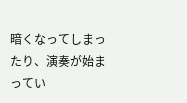暗くなってしまったり、演奏が始まってい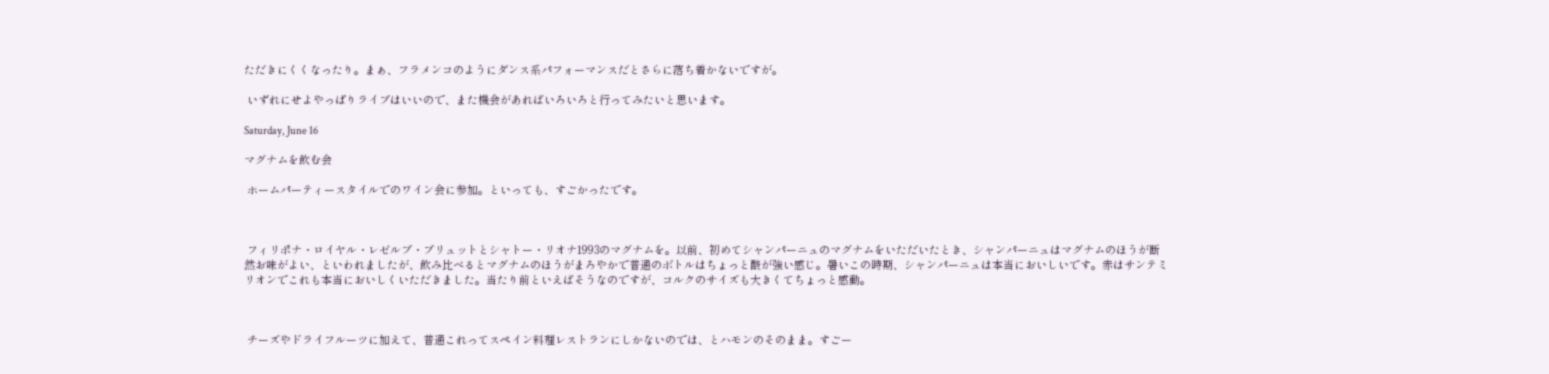ただきにくくなったり。まぁ、フラメンコのようにダンス系パフォーマンスだとさらに落ち着かないですが。

 いずれにせよやっぱりライブはいいので、また機会があればいろいろと行ってみたいと思います。

Saturday, June 16

マグナムを飲む会

 ホームパーティースタイルでのワイン会に参加。といっても、すごかったです。



 フィリポナ・ロイヤル・レゼルブ・ブリュットとシャトー・リオナ1993のマグナムを。以前、初めてシャンパーニュのマグナムをいただいたとき、シャンパーニュはマグナムのほうが断然お味がよい、といわれましたが、飲み比べるとマグナムのほうがまろやかで普通のボトルはちょっと酸が強い感じ。暑いこの時期、シャンパーニュは本当においしいです。赤はサンテミリオンでこれも本当においしくいただきました。当たり前といえばそうなのですが、コルクのサイズも大きくてちょっと感動。



 チーズやドライフルーツに加えて、普通これってスペイン料理レストランにしかないのでは、とハモンのそのまま。すごー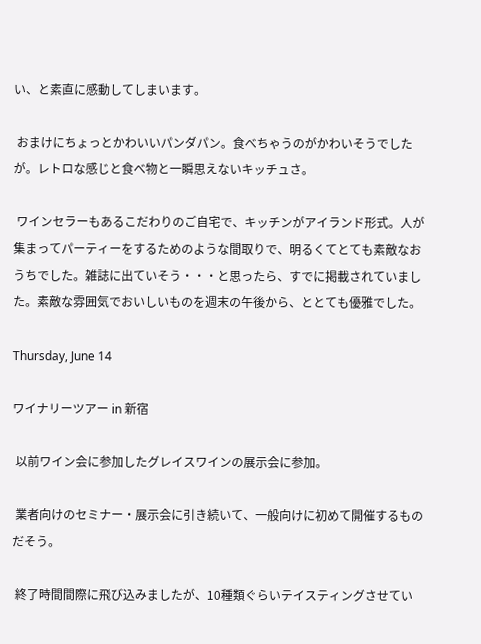い、と素直に感動してしまいます。

 おまけにちょっとかわいいパンダパン。食べちゃうのがかわいそうでしたが。レトロな感じと食べ物と一瞬思えないキッチュさ。

 ワインセラーもあるこだわりのご自宅で、キッチンがアイランド形式。人が集まってパーティーをするためのような間取りで、明るくてとても素敵なおうちでした。雑誌に出ていそう・・・と思ったら、すでに掲載されていました。素敵な雰囲気でおいしいものを週末の午後から、ととても優雅でした。

Thursday, June 14

ワイナリーツアー in 新宿

 以前ワイン会に参加したグレイスワインの展示会に参加。

 業者向けのセミナー・展示会に引き続いて、一般向けに初めて開催するものだそう。

 終了時間間際に飛び込みましたが、10種類ぐらいテイスティングさせてい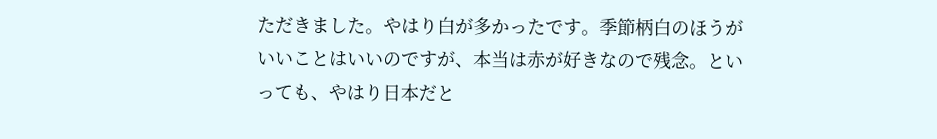ただきました。やはり白が多かったです。季節柄白のほうがいいことはいいのですが、本当は赤が好きなので残念。といっても、やはり日本だと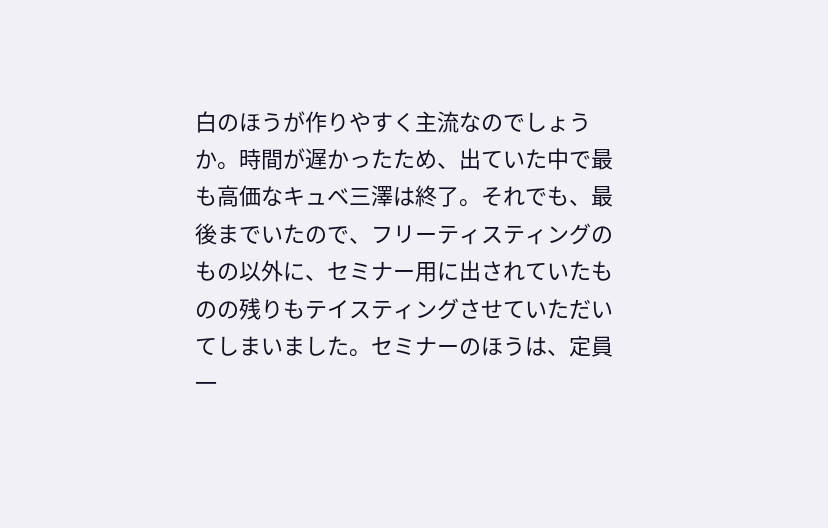白のほうが作りやすく主流なのでしょうか。時間が遅かったため、出ていた中で最も高価なキュベ三澤は終了。それでも、最後までいたので、フリーティスティングのもの以外に、セミナー用に出されていたものの残りもテイスティングさせていただいてしまいました。セミナーのほうは、定員一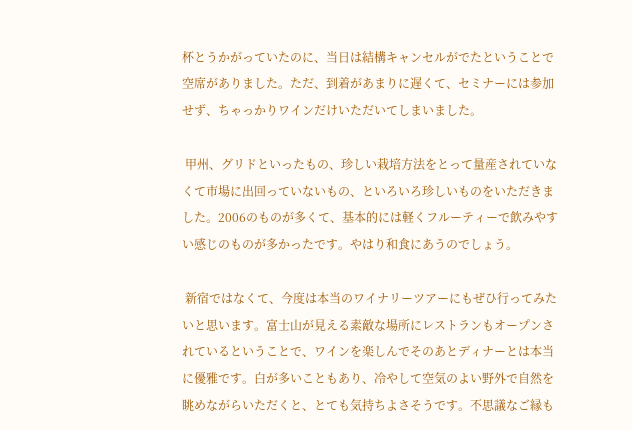杯とうかがっていたのに、当日は結構キャンセルがでたということで空席がありました。ただ、到着があまりに遅くて、セミナーには参加せず、ちゃっかりワインだけいただいてしまいました。

 甲州、グリドといったもの、珍しい栽培方法をとって量産されていなくて市場に出回っていないもの、といろいろ珍しいものをいただきました。2006のものが多くて、基本的には軽くフルーティーで飲みやすい感じのものが多かったです。やはり和食にあうのでしょう。

 新宿ではなくて、今度は本当のワイナリーツアーにもぜひ行ってみたいと思います。富士山が見える素敵な場所にレストランもオープンされているということで、ワインを楽しんでそのあとディナーとは本当に優雅です。白が多いこともあり、冷やして空気のよい野外で自然を眺めながらいただくと、とても気持ちよさそうです。不思議なご縁も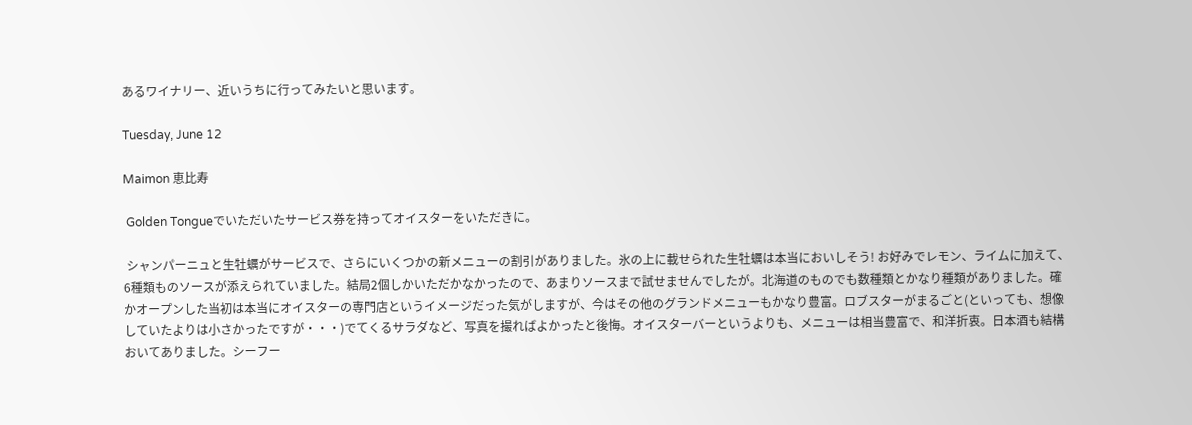あるワイナリー、近いうちに行ってみたいと思います。

Tuesday, June 12

Maimon 恵比寿

 Golden Tongueでいただいたサービス券を持ってオイスターをいただきに。

 シャンパーニュと生牡蠣がサービスで、さらにいくつかの新メニューの割引がありました。氷の上に載せられた生牡蠣は本当においしそう! お好みでレモン、ライムに加えて、6種類ものソースが添えられていました。結局2個しかいただかなかったので、あまりソースまで試せませんでしたが。北海道のものでも数種類とかなり種類がありました。確かオープンした当初は本当にオイスターの専門店というイメージだった気がしますが、今はその他のグランドメニューもかなり豊富。ロブスターがまるごと(といっても、想像していたよりは小さかったですが・・・)でてくるサラダなど、写真を撮ればよかったと後悔。オイスターバーというよりも、メニューは相当豊富で、和洋折衷。日本酒も結構おいてありました。シーフー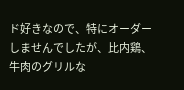ド好きなので、特にオーダーしませんでしたが、比内鶏、牛肉のグリルな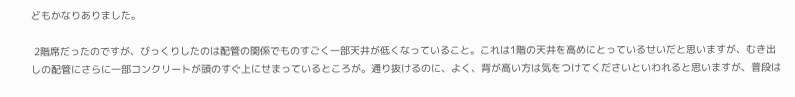どもかなりありました。

 2階席だったのですが、びっくりしたのは配管の関係でものすごく一部天井が低くなっていること。これは1階の天井を高めにとっているせいだと思いますが、むき出しの配管にさらに一部コンクリートが頭のすぐ上にせまっているところが。通り抜けるのに、よく、背が高い方は気をつけてくださいといわれると思いますが、普段は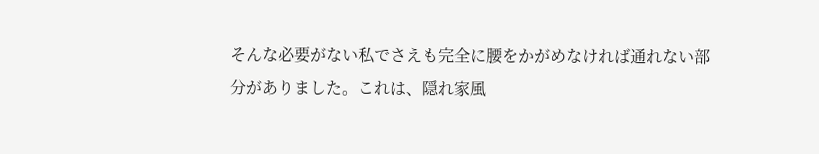そんな必要がない私でさえも完全に腰をかがめなければ通れない部分がありました。これは、隠れ家風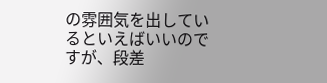の雰囲気を出しているといえばいいのですが、段差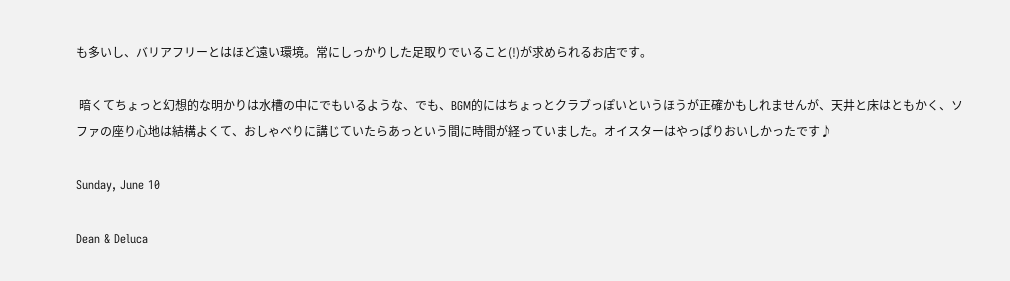も多いし、バリアフリーとはほど遠い環境。常にしっかりした足取りでいること(!)が求められるお店です。

 暗くてちょっと幻想的な明かりは水槽の中にでもいるような、でも、BGM的にはちょっとクラブっぽいというほうが正確かもしれませんが、天井と床はともかく、ソファの座り心地は結構よくて、おしゃべりに講じていたらあっという間に時間が経っていました。オイスターはやっぱりおいしかったです♪

Sunday, June 10

Dean & Deluca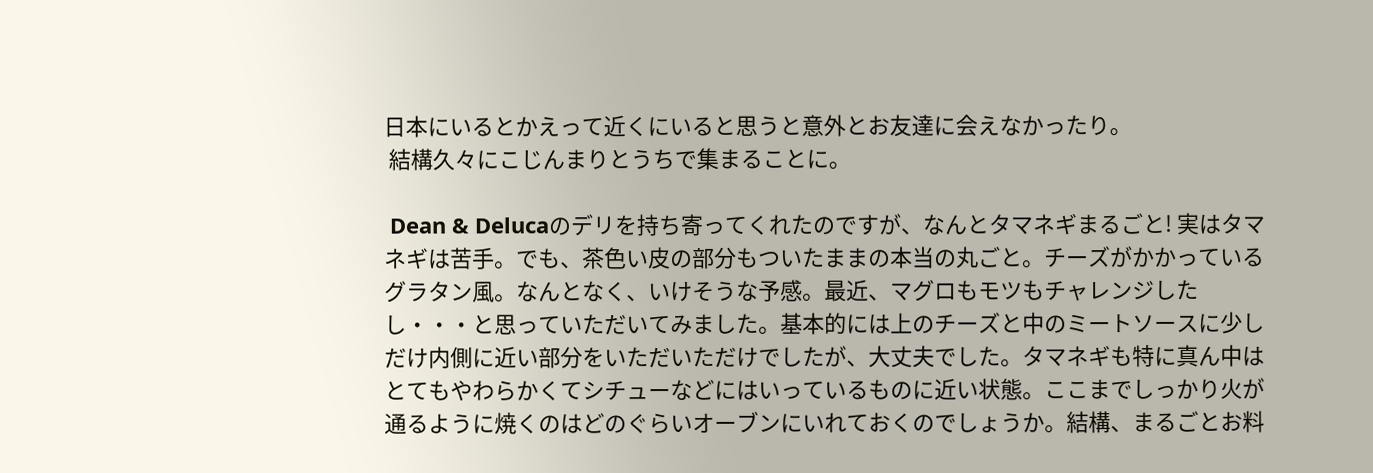日本にいるとかえって近くにいると思うと意外とお友達に会えなかったり。
 結構久々にこじんまりとうちで集まることに。

 Dean & Delucaのデリを持ち寄ってくれたのですが、なんとタマネギまるごと! 実はタマネギは苦手。でも、茶色い皮の部分もついたままの本当の丸ごと。チーズがかかっているグラタン風。なんとなく、いけそうな予感。最近、マグロもモツもチャレンジしたし・・・と思っていただいてみました。基本的には上のチーズと中のミートソースに少しだけ内側に近い部分をいただいただけでしたが、大丈夫でした。タマネギも特に真ん中はとてもやわらかくてシチューなどにはいっているものに近い状態。ここまでしっかり火が通るように焼くのはどのぐらいオーブンにいれておくのでしょうか。結構、まるごとお料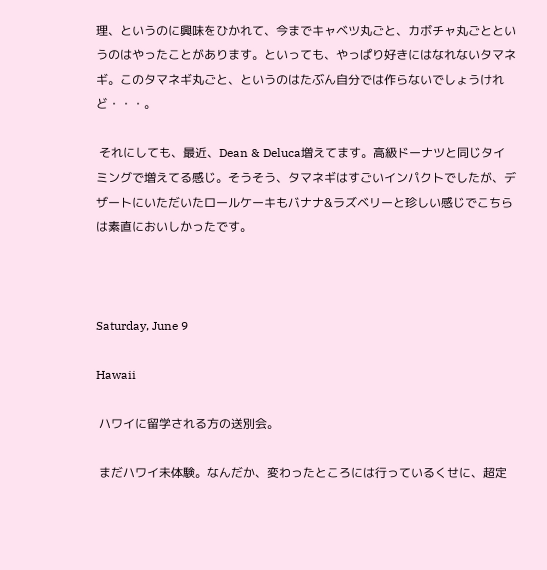理、というのに興味をひかれて、今までキャベツ丸ごと、カボチャ丸ごとというのはやったことがあります。といっても、やっぱり好きにはなれないタマネギ。このタマネギ丸ごと、というのはたぶん自分では作らないでしょうけれど・・・。

 それにしても、最近、Dean & Deluca増えてます。高級ドーナツと同じタイミングで増えてる感じ。そうそう、タマネギはすごいインパクトでしたが、デザートにいただいたロールケーキもバナナ&ラズベリーと珍しい感じでこちらは素直においしかったです。



Saturday, June 9

Hawaii

 ハワイに留学される方の送別会。

 まだハワイ未体験。なんだか、変わったところには行っているくせに、超定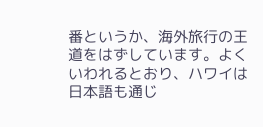番というか、海外旅行の王道をはずしています。よくいわれるとおり、ハワイは日本語も通じ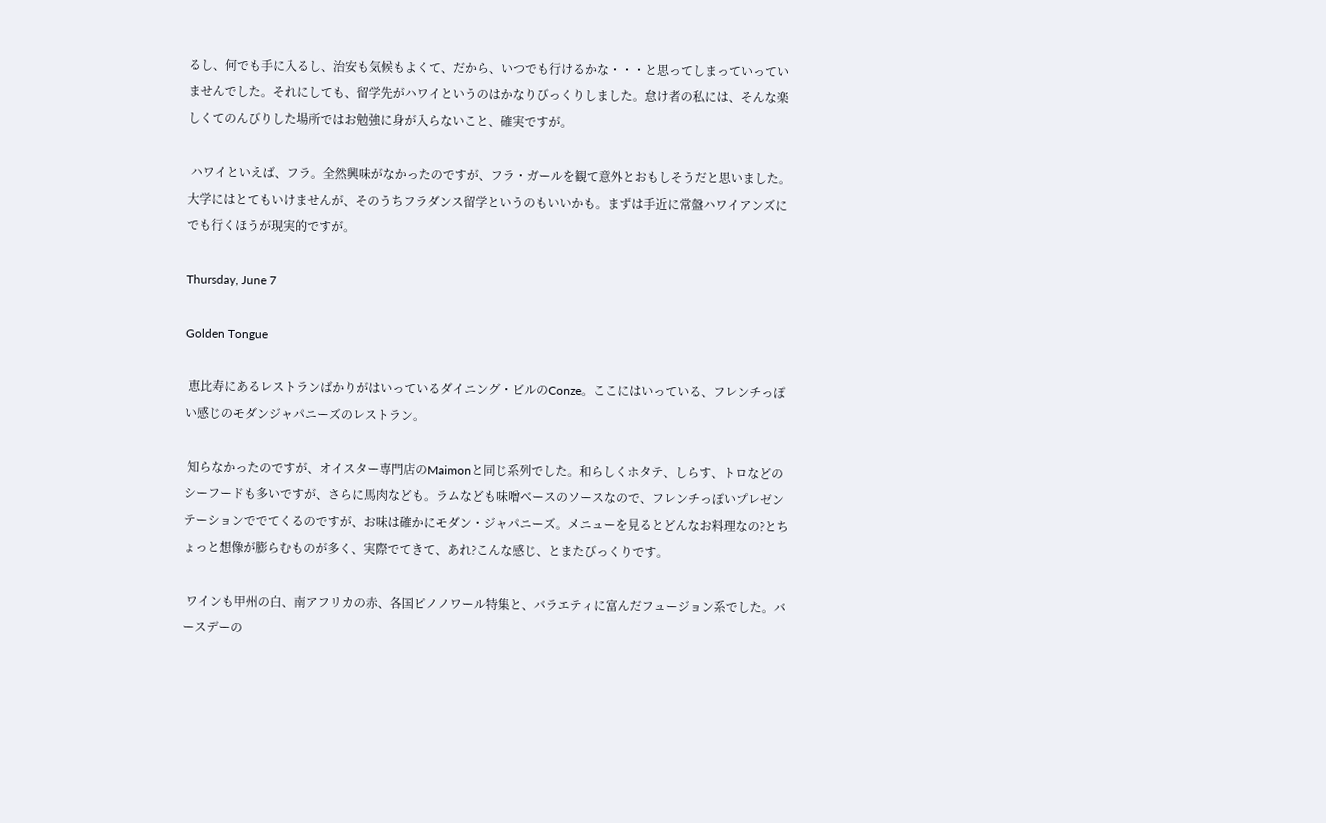るし、何でも手に入るし、治安も気候もよくて、だから、いつでも行けるかな・・・と思ってしまっていっていませんでした。それにしても、留学先がハワイというのはかなりびっくりしました。怠け者の私には、そんな楽しくてのんびりした場所ではお勉強に身が入らないこと、確実ですが。

 ハワイといえば、フラ。全然興味がなかったのですが、フラ・ガールを観て意外とおもしそうだと思いました。大学にはとてもいけませんが、そのうちフラダンス留学というのもいいかも。まずは手近に常盤ハワイアンズにでも行くほうが現実的ですが。

Thursday, June 7

Golden Tongue

 恵比寿にあるレストランばかりがはいっているダイニング・ビルのConze。ここにはいっている、フレンチっぽい感じのモダンジャパニーズのレストラン。

 知らなかったのですが、オイスター専門店のMaimonと同じ系列でした。和らしくホタテ、しらす、トロなどのシーフードも多いですが、さらに馬肉なども。ラムなども味噌ベースのソースなので、フレンチっぽいプレゼンテーションででてくるのですが、お味は確かにモダン・ジャパニーズ。メニューを見るとどんなお料理なの?とちょっと想像が膨らむものが多く、実際でてきて、あれ?こんな感じ、とまたびっくりです。

 ワインも甲州の白、南アフリカの赤、各国ピノノワール特集と、バラエティに富んだフュージョン系でした。バースデーの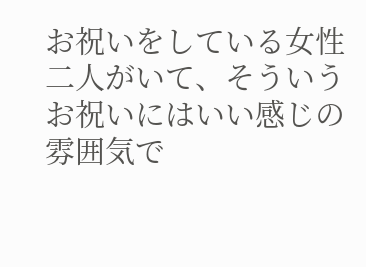お祝いをしている女性二人がいて、そういうお祝いにはいい感じの雰囲気で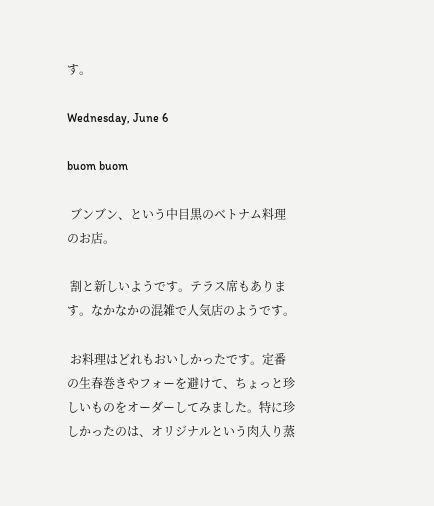す。

Wednesday, June 6

buom buom

 ブンブン、という中目黒のベトナム料理のお店。

 割と新しいようです。テラス席もあります。なかなかの混雑で人気店のようです。

 お料理はどれもおいしかったです。定番の生春巻きやフォーを避けて、ちょっと珍しいものをオーダーしてみました。特に珍しかったのは、オリジナルという肉入り蒸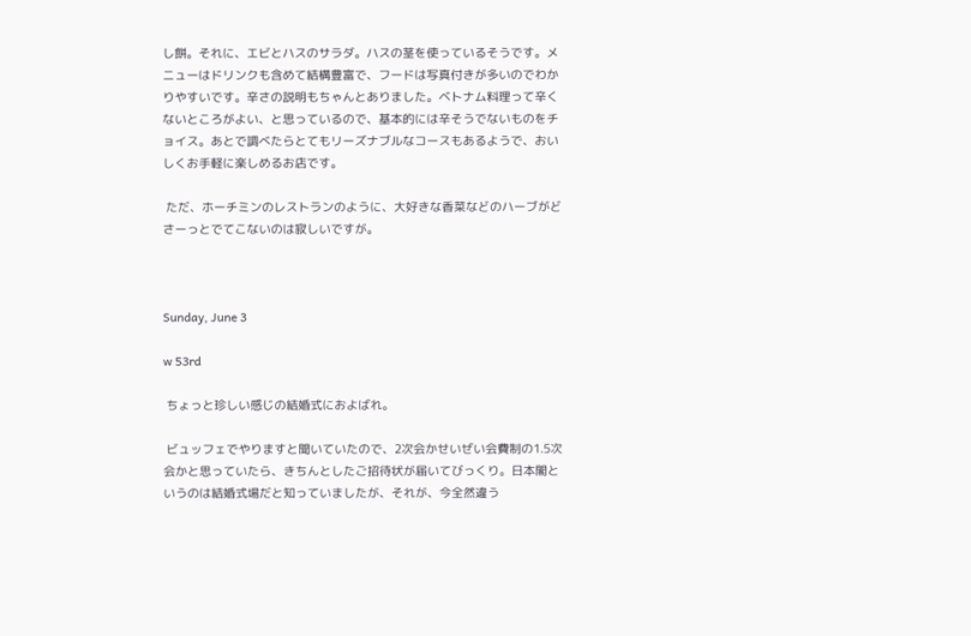し餅。それに、エビとハスのサラダ。ハスの茎を使っているそうです。メニューはドリンクも含めて結構豊富で、フードは写真付きが多いのでわかりやすいです。辛さの説明もちゃんとありました。ベトナム料理って辛くないところがよい、と思っているので、基本的には辛そうでないものをチョイス。あとで調べたらとてもリーズナブルなコースもあるようで、おいしくお手軽に楽しめるお店です。

 ただ、ホーチミンのレストランのように、大好きな香菜などのハーブがどさーっとでてこないのは寂しいですが。



Sunday, June 3

w 53rd

 ちょっと珍しい感じの結婚式におよばれ。

 ビュッフェでやりますと聞いていたので、2次会かせいぜい会費制の1.5次会かと思っていたら、きちんとしたご招待状が届いてびっくり。日本閣というのは結婚式場だと知っていましたが、それが、今全然違う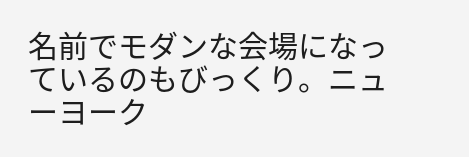名前でモダンな会場になっているのもびっくり。ニューヨーク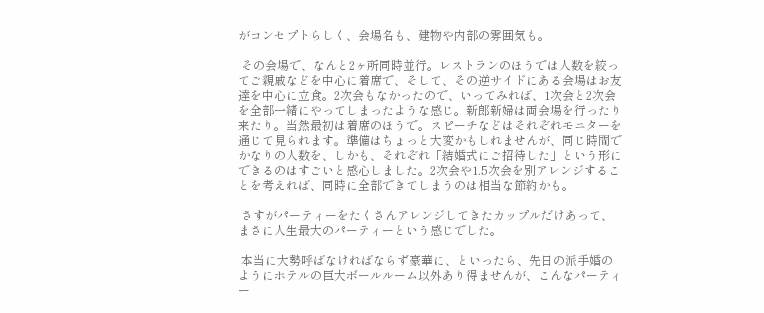がコンセプトらしく、会場名も、建物や内部の雰囲気も。

 その会場で、なんと2ヶ所同時並行。レストランのほうでは人数を絞ってご親戚などを中心に着席で、そして、その逆サイドにある会場はお友達を中心に立食。2次会もなかったので、いってみれば、1次会と2次会を全部一緒にやってしまったような感じ。新郎新婦は両会場を行ったり来たり。当然最初は着席のほうで。スピーチなどはそれぞれモニターを通じて見られます。準備はちょっと大変かもしれませんが、同じ時間でかなりの人数を、しかも、それぞれ「結婚式にご招待した」という形にできるのはすごいと感心しました。2次会や1.5次会を別アレンジすることを考えれば、同時に全部できてしまうのは相当な節約かも。

 さすがパーティーをたくさんアレンジしてきたカップルだけあって、まさに人生最大のパーティーという感じでした。

 本当に大勢呼ばなければならず豪華に、といったら、先日の派手婚のようにホテルの巨大ボールルーム以外あり得ませんが、こんなパーティー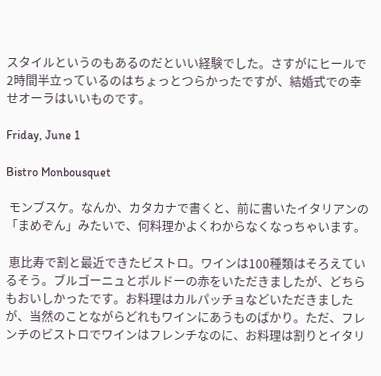スタイルというのもあるのだといい経験でした。さすがにヒールで2時間半立っているのはちょっとつらかったですが、結婚式での幸せオーラはいいものです。

Friday, June 1

Bistro Monbousquet

 モンブスケ。なんか、カタカナで書くと、前に書いたイタリアンの「まめぞん」みたいで、何料理かよくわからなくなっちゃいます。

 恵比寿で割と最近できたビストロ。ワインは100種類はそろえているそう。ブルゴーニュとボルドーの赤をいただきましたが、どちらもおいしかったです。お料理はカルパッチョなどいただきましたが、当然のことながらどれもワインにあうものばかり。ただ、フレンチのビストロでワインはフレンチなのに、お料理は割りとイタリ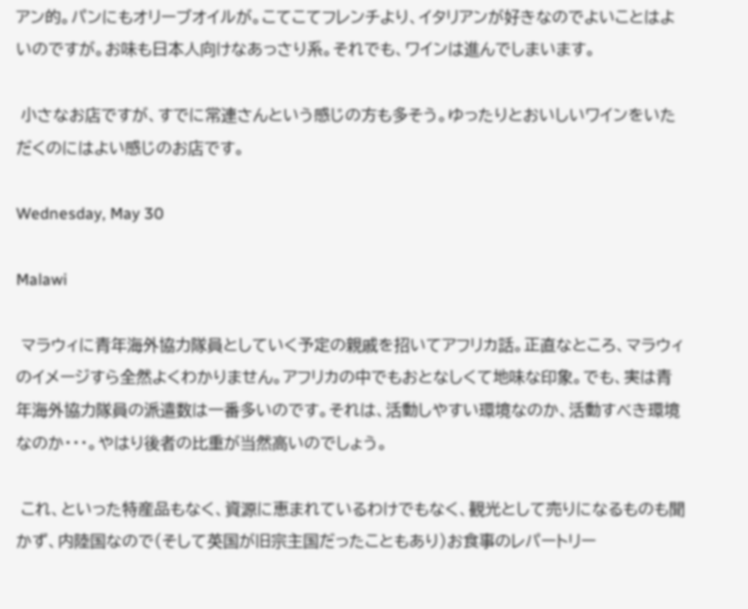アン的。パンにもオリーブオイルが。こてこてフレンチより、イタリアンが好きなのでよいことはよいのですが。お味も日本人向けなあっさり系。それでも、ワインは進んでしまいます。

 小さなお店ですが、すでに常連さんという感じの方も多そう。ゆったりとおいしいワインをいただくのにはよい感じのお店です。

Wednesday, May 30

Malawi

 マラウィに青年海外協力隊員としていく予定の親戚を招いてアフリカ話。正直なところ、マラウィのイメージすら全然よくわかりません。アフリカの中でもおとなしくて地味な印象。でも、実は青年海外協力隊員の派遣数は一番多いのです。それは、活動しやすい環境なのか、活動すべき環境なのか・・・。やはり後者の比重が当然高いのでしょう。

 これ、といった特産品もなく、資源に恵まれているわけでもなく、観光として売りになるものも聞かず、内陸国なので(そして英国が旧宗主国だったこともあり)お食事のレパートリー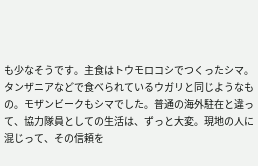も少なそうです。主食はトウモロコシでつくったシマ。タンザニアなどで食べられているウガリと同じようなもの。モザンビークもシマでした。普通の海外駐在と違って、協力隊員としての生活は、ずっと大変。現地の人に混じって、その信頼を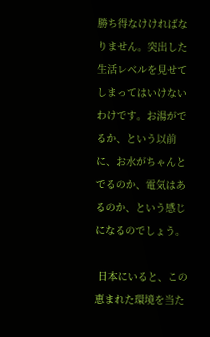勝ち得なけければなりません。突出した生活レベルを見せてしまってはいけないわけです。お湯がでるか、という以前に、お水がちゃんとでるのか、電気はあるのか、という感じになるのでしょう。

 日本にいると、この恵まれた環境を当た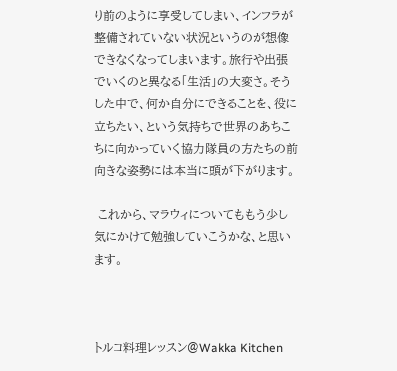り前のように享受してしまい、インフラが整備されていない状況というのが想像できなくなってしまいます。旅行や出張でいくのと異なる「生活」の大変さ。そうした中で、何か自分にできることを、役に立ちたい、という気持ちで世界のあちこちに向かっていく協力隊員の方たちの前向きな姿勢には本当に頭が下がります。

 これから、マラウィについてももう少し気にかけて勉強していこうかな、と思います。



トルコ料理レッスン@Wakka Kitchen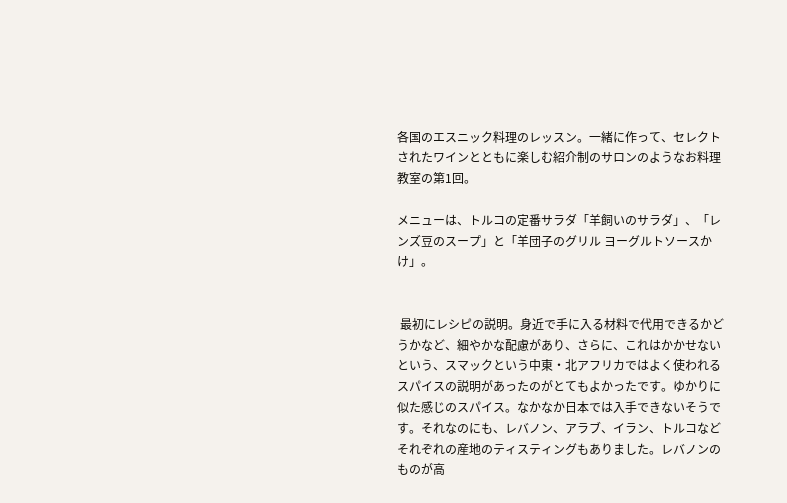各国のエスニック料理のレッスン。一緒に作って、セレクトされたワインとともに楽しむ紹介制のサロンのようなお料理教室の第1回。

メニューは、トルコの定番サラダ「羊飼いのサラダ」、「レンズ豆のスープ」と「羊団子のグリル ヨーグルトソースかけ」。


 最初にレシピの説明。身近で手に入る材料で代用できるかどうかなど、細やかな配慮があり、さらに、これはかかせないという、スマックという中東・北アフリカではよく使われるスパイスの説明があったのがとてもよかったです。ゆかりに似た感じのスパイス。なかなか日本では入手できないそうです。それなのにも、レバノン、アラブ、イラン、トルコなどそれぞれの産地のティスティングもありました。レバノンのものが高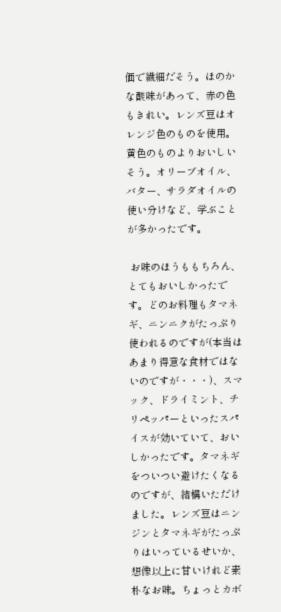価で繊細だそう。ほのかな酸味があって、赤の色もきれい。レンズ豆はオレンジ色のものを使用。黄色のものよりおいしいそう。オリーブオイル、バター、サラダオイルの使い分けなど、学ぶことが多かったです。

 お味のほうももちろん、とてもおいしかったです。どのお料理もタマネギ、ニンニクがたっぷり使われるのですが(本当はあまり得意な食材ではないのですが・・・)、スマック、ドライミント、チリペッパーといったスパイスが効いていて、おいしかったです。タマネギをついつい避けたくなるのですが、結構いただけました。レンズ豆はニンジンとタマネギがたっぷりはいっているせいか、想像以上に甘いけれど素朴なお味。ちょっとカボ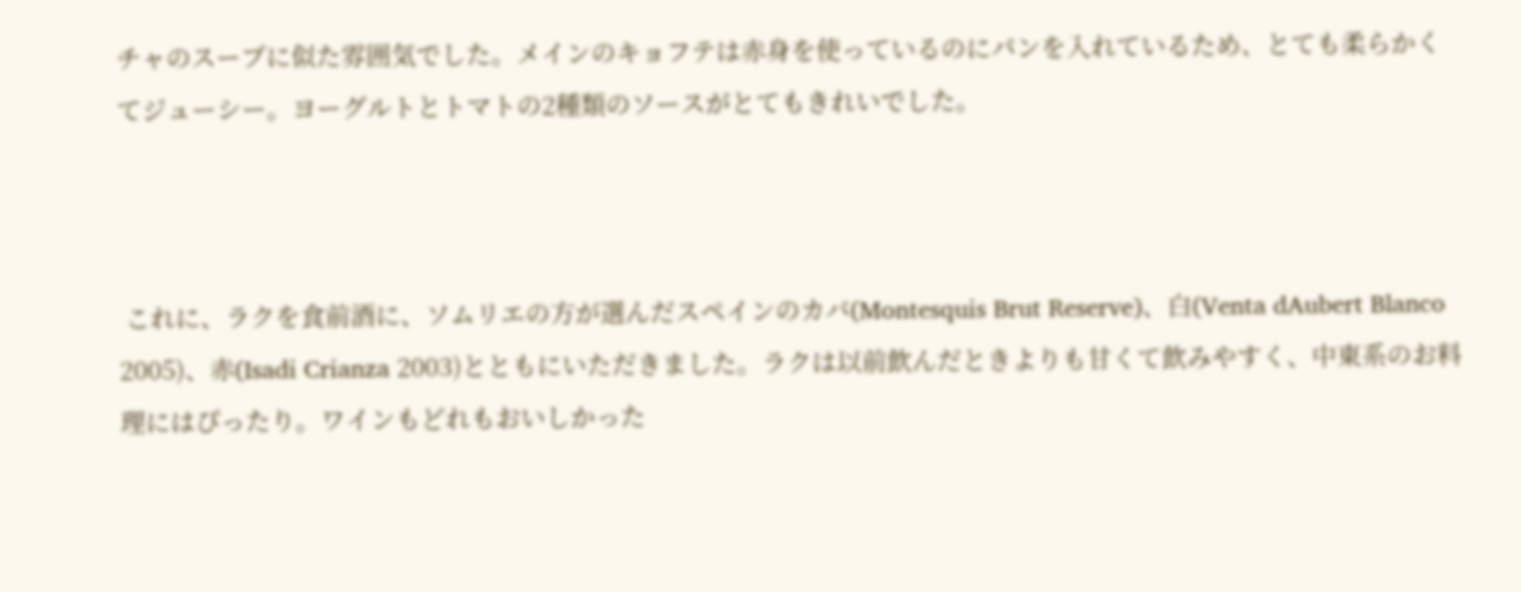チャのスープに似た雰囲気でした。メインのキョフテは赤身を使っているのにパンを入れているため、とても柔らかくてジューシー。ヨーグルトとトマトの2種類のソースがとてもきれいでした。



 これに、ラクを食前酒に、ソムリエの方が選んだスペインのカバ(Montesquis Brut Reserve)、白(Venta dAubert Blanco 2005)、赤(Isadi Crianza 2003)とともにいただきました。ラクは以前飲んだときよりも甘くて飲みやすく、中東系のお料理にはぴったり。ワインもどれもおいしかった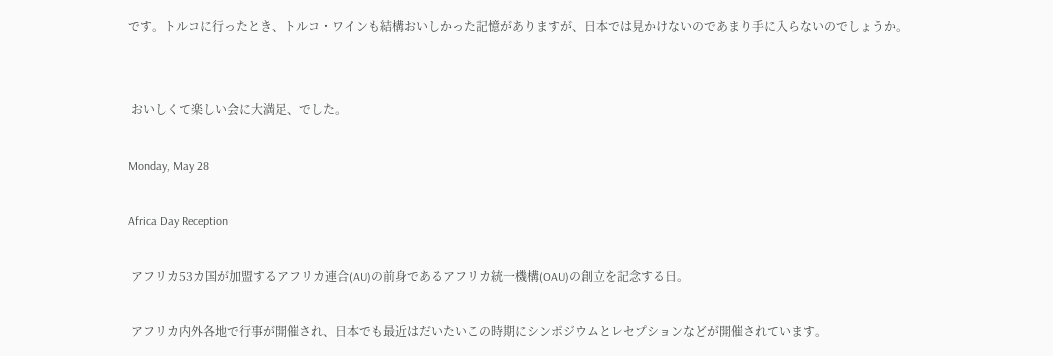です。トルコに行ったとき、トルコ・ワインも結構おいしかった記憶がありますが、日本では見かけないのであまり手に入らないのでしょうか。


 おいしくて楽しい会に大満足、でした。

Monday, May 28

Africa Day Reception

 アフリカ53カ国が加盟するアフリカ連合(AU)の前身であるアフリカ統一機構(OAU)の創立を記念する日。

 アフリカ内外各地で行事が開催され、日本でも最近はだいたいこの時期にシンポジウムとレセプションなどが開催されています。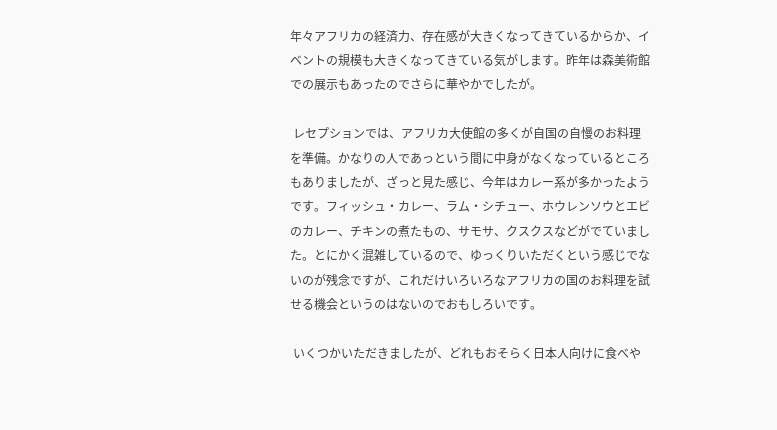年々アフリカの経済力、存在感が大きくなってきているからか、イベントの規模も大きくなってきている気がします。昨年は森美術館での展示もあったのでさらに華やかでしたが。

 レセプションでは、アフリカ大使館の多くが自国の自慢のお料理を準備。かなりの人であっという間に中身がなくなっているところもありましたが、ざっと見た感じ、今年はカレー系が多かったようです。フィッシュ・カレー、ラム・シチュー、ホウレンソウとエビのカレー、チキンの煮たもの、サモサ、クスクスなどがでていました。とにかく混雑しているので、ゆっくりいただくという感じでないのが残念ですが、これだけいろいろなアフリカの国のお料理を試せる機会というのはないのでおもしろいです。

 いくつかいただきましたが、どれもおそらく日本人向けに食べや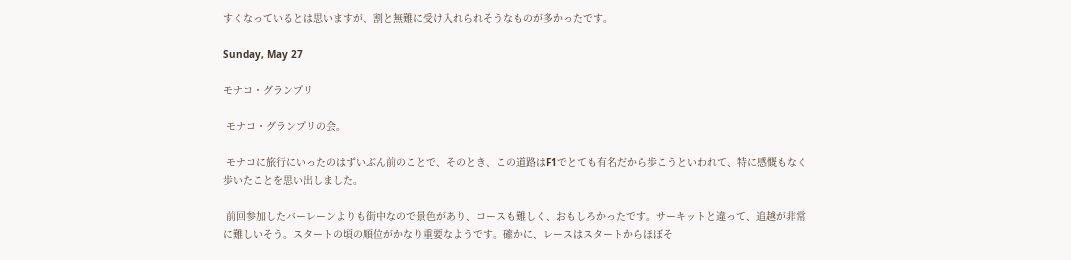すくなっているとは思いますが、割と無難に受け入れられそうなものが多かったです。

Sunday, May 27

モナコ・グランプリ

 モナコ・グランプリの会。

 モナコに旅行にいったのはずいぶん前のことで、そのとき、この道路はF1でとても有名だから歩こうといわれて、特に感慨もなく歩いたことを思い出しました。

 前回参加したバーレーンよりも街中なので景色があり、コースも難しく、おもしろかったです。サーキットと違って、追越が非常に難しいそう。スタートの頃の順位がかなり重要なようです。確かに、レースはスタートからほぼそ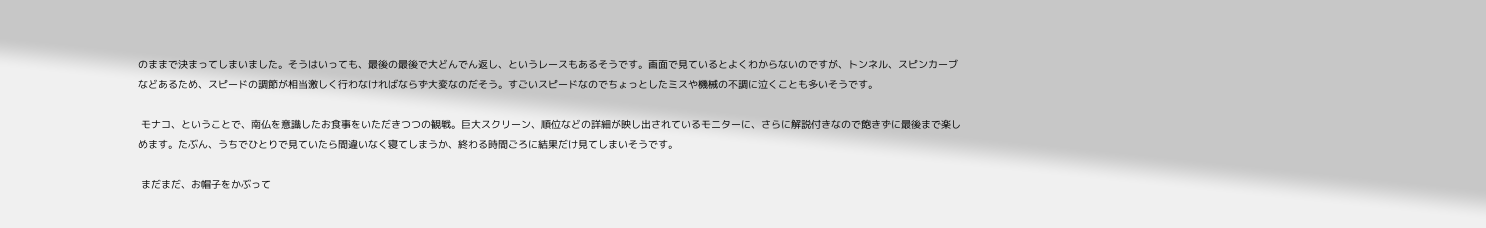のままで決まってしまいました。そうはいっても、最後の最後で大どんでん返し、というレースもあるそうです。画面で見ているとよくわからないのですが、トンネル、スピンカーブなどあるため、スピードの調節が相当激しく行わなければならず大変なのだそう。すごいスピードなのでちょっとしたミスや機械の不調に泣くことも多いそうです。

 モナコ、ということで、南仏を意識したお食事をいただきつつの観戦。巨大スクリーン、順位などの詳細が映し出されているモニターに、さらに解説付きなので飽きずに最後まで楽しめます。たぶん、うちでひとりで見ていたら間違いなく寝てしまうか、終わる時間ごろに結果だけ見てしまいそうです。

 まだまだ、お帽子をかぶって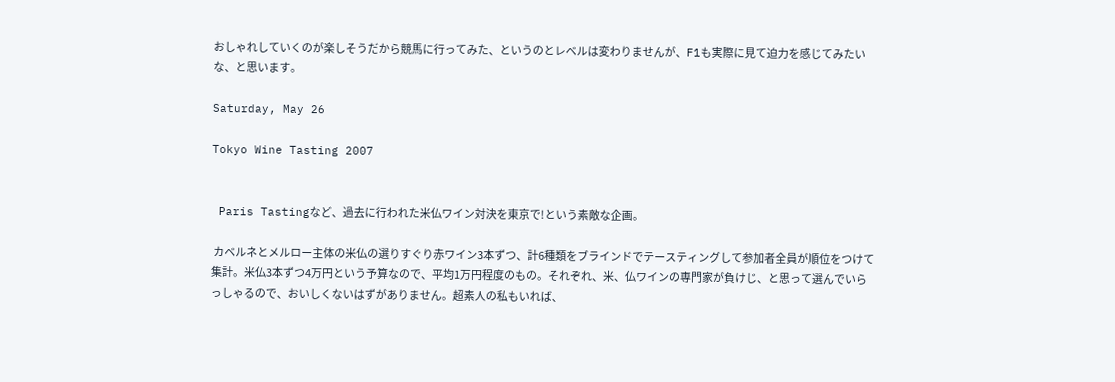おしゃれしていくのが楽しそうだから競馬に行ってみた、というのとレベルは変わりませんが、F1も実際に見て迫力を感じてみたいな、と思います。

Saturday, May 26

Tokyo Wine Tasting 2007


 Paris Tastingなど、過去に行われた米仏ワイン対決を東京で!という素敵な企画。

 カベルネとメルロー主体の米仏の選りすぐり赤ワイン3本ずつ、計6種類をブラインドでテースティングして参加者全員が順位をつけて集計。米仏3本ずつ4万円という予算なので、平均1万円程度のもの。それぞれ、米、仏ワインの専門家が負けじ、と思って選んでいらっしゃるので、おいしくないはずがありません。超素人の私もいれば、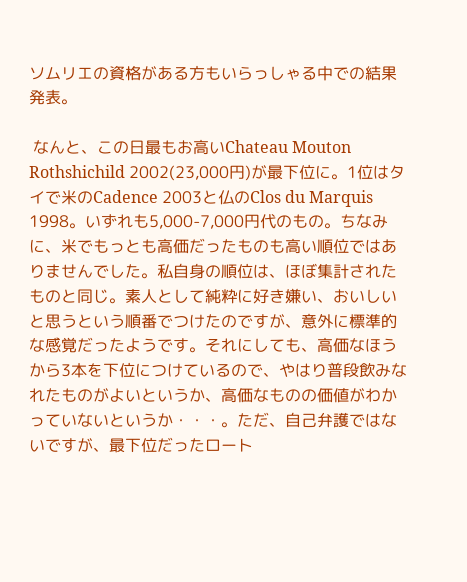ソムリエの資格がある方もいらっしゃる中での結果発表。

 なんと、この日最もお高いChateau Mouton Rothshichild 2002(23,000円)が最下位に。1位はタイで米のCadence 2003と仏のClos du Marquis 1998。いずれも5,000-7,000円代のもの。ちなみに、米でもっとも高価だったものも高い順位ではありませんでした。私自身の順位は、ほぼ集計されたものと同じ。素人として純粋に好き嫌い、おいしいと思うという順番でつけたのですが、意外に標準的な感覚だったようです。それにしても、高価なほうから3本を下位につけているので、やはり普段飲みなれたものがよいというか、高価なものの価値がわかっていないというか・・・。ただ、自己弁護ではないですが、最下位だったロート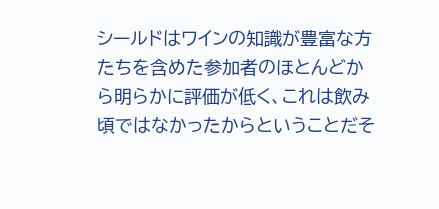シールドはワインの知識が豊富な方たちを含めた参加者のほとんどから明らかに評価が低く、これは飲み頃ではなかったからということだそ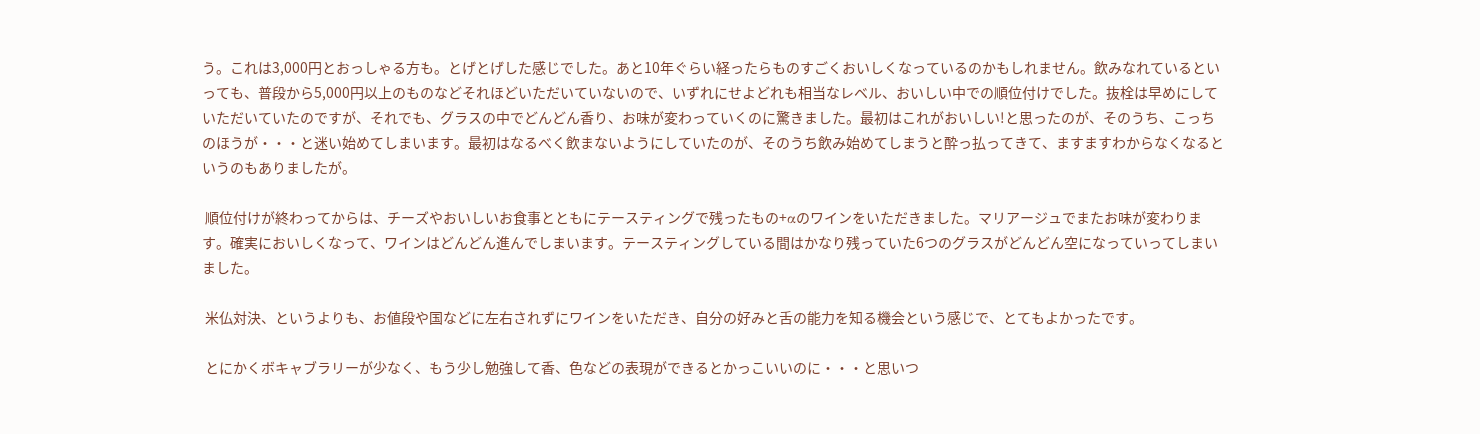う。これは3,000円とおっしゃる方も。とげとげした感じでした。あと10年ぐらい経ったらものすごくおいしくなっているのかもしれません。飲みなれているといっても、普段から5,000円以上のものなどそれほどいただいていないので、いずれにせよどれも相当なレベル、おいしい中での順位付けでした。抜栓は早めにしていただいていたのですが、それでも、グラスの中でどんどん香り、お味が変わっていくのに驚きました。最初はこれがおいしい!と思ったのが、そのうち、こっちのほうが・・・と迷い始めてしまいます。最初はなるべく飲まないようにしていたのが、そのうち飲み始めてしまうと酔っ払ってきて、ますますわからなくなるというのもありましたが。

 順位付けが終わってからは、チーズやおいしいお食事とともにテースティングで残ったもの+αのワインをいただきました。マリアージュでまたお味が変わります。確実においしくなって、ワインはどんどん進んでしまいます。テースティングしている間はかなり残っていた6つのグラスがどんどん空になっていってしまいました。

 米仏対決、というよりも、お値段や国などに左右されずにワインをいただき、自分の好みと舌の能力を知る機会という感じで、とてもよかったです。

 とにかくボキャブラリーが少なく、もう少し勉強して香、色などの表現ができるとかっこいいのに・・・と思いつ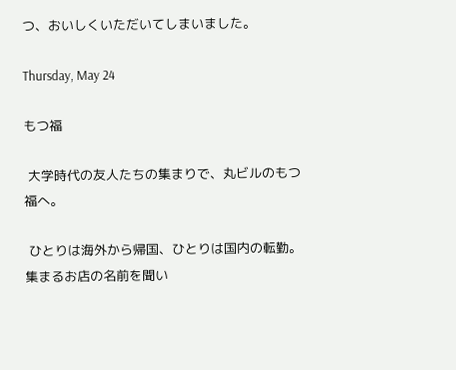つ、おいしくいただいてしまいました。

Thursday, May 24

もつ福

 大学時代の友人たちの集まりで、丸ビルのもつ福へ。

 ひとりは海外から帰国、ひとりは国内の転勤。集まるお店の名前を聞い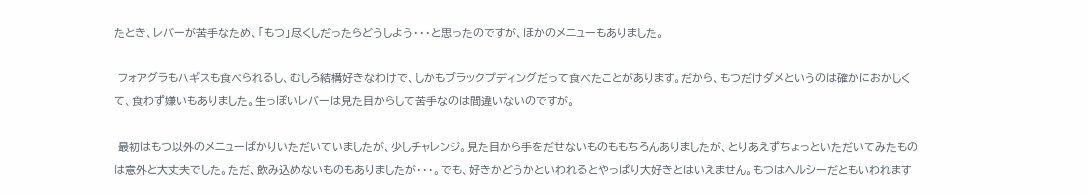たとき、レバーが苦手なため、「もつ」尽くしだったらどうしよう・・・と思ったのですが、ほかのメニューもありました。

 フォアグラもハギスも食べられるし、むしろ結構好きなわけで、しかもブラックプディングだって食べたことがあります。だから、もつだけダメというのは確かにおかしくて、食わず嫌いもありました。生っぽいレバーは見た目からして苦手なのは間違いないのですが。

 最初はもつ以外のメニューばかりいただいていましたが、少しチャレンジ。見た目から手をだせないものももちろんありましたが、とりあえずちょっといただいてみたものは意外と大丈夫でした。ただ、飲み込めないものもありましたが・・・。でも、好きかどうかといわれるとやっぱり大好きとはいえません。もつはヘルシーだともいわれます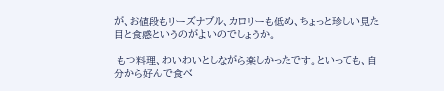が、お値段もリーズナブル、カロリーも低め、ちょっと珍しい見た目と食感というのがよいのでしょうか。

 もつ料理、わいわいとしながら楽しかったです。といっても、自分から好んで食べ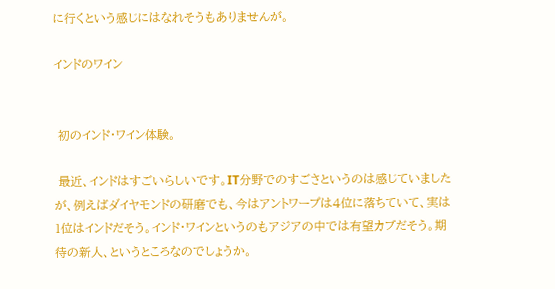に行くという感じにはなれそうもありませんが。

インドのワイン


 初のインド・ワイン体験。

 最近、インドはすごいらしいです。IT分野でのすごさというのは感じていましたが、例えばダイヤモンドの研磨でも、今はアントワープは4位に落ちていて、実は1位はインドだそう。インド・ワインというのもアジアの中では有望カブだそう。期待の新人、というところなのでしょうか。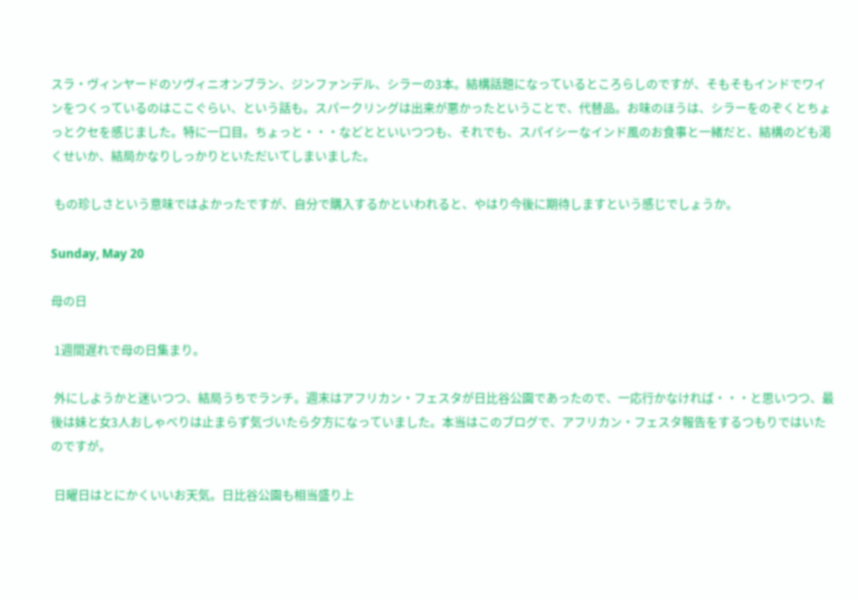スラ・ヴィンヤードのソヴィニオンブラン、ジンファンデル、シラーの3本。結構話題になっているところらしのですが、そもそもインドでワインをつくっているのはここぐらい、という話も。スパークリングは出来が悪かったということで、代替品。お味のほうは、シラーをのぞくとちょっとクセを感じました。特に一口目。ちょっと・・・などとといいつつも、それでも、スパイシーなインド風のお食事と一緒だと、結構のども渇くせいか、結局かなりしっかりといただいてしまいました。

 もの珍しさという意味ではよかったですが、自分で購入するかといわれると、やはり今後に期待しますという感じでしょうか。

Sunday, May 20

母の日

 1週間遅れで母の日集まり。

 外にしようかと迷いつつ、結局うちでランチ。週末はアフリカン・フェスタが日比谷公園であったので、一応行かなければ・・・と思いつつ、最後は妹と女3人おしゃべりは止まらず気づいたら夕方になっていました。本当はこのブログで、アフリカン・フェスタ報告をするつもりではいたのですが。

 日曜日はとにかくいいお天気。日比谷公園も相当盛り上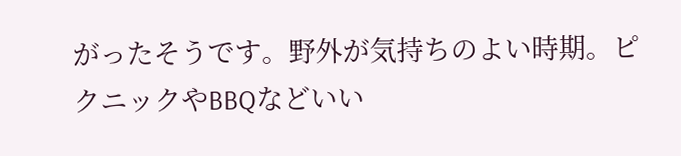がったそうです。野外が気持ちのよい時期。ピクニックやBBQなどいい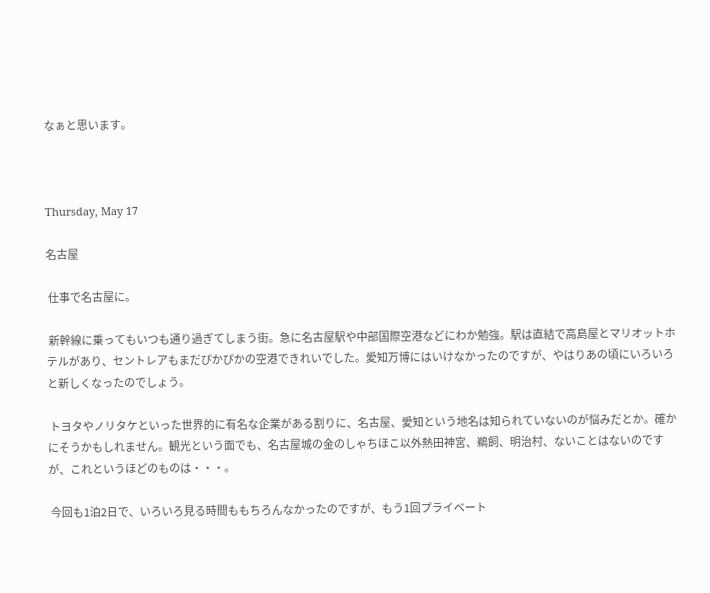なぁと思います。



Thursday, May 17

名古屋

 仕事で名古屋に。

 新幹線に乗ってもいつも通り過ぎてしまう街。急に名古屋駅や中部国際空港などにわか勉強。駅は直結で高島屋とマリオットホテルがあり、セントレアもまだぴかぴかの空港できれいでした。愛知万博にはいけなかったのですが、やはりあの頃にいろいろと新しくなったのでしょう。

 トヨタやノリタケといった世界的に有名な企業がある割りに、名古屋、愛知という地名は知られていないのが悩みだとか。確かにそうかもしれません。観光という面でも、名古屋城の金のしゃちほこ以外熱田神宮、鵜飼、明治村、ないことはないのですが、これというほどのものは・・・。

 今回も1泊2日で、いろいろ見る時間ももちろんなかったのですが、もう1回プライベート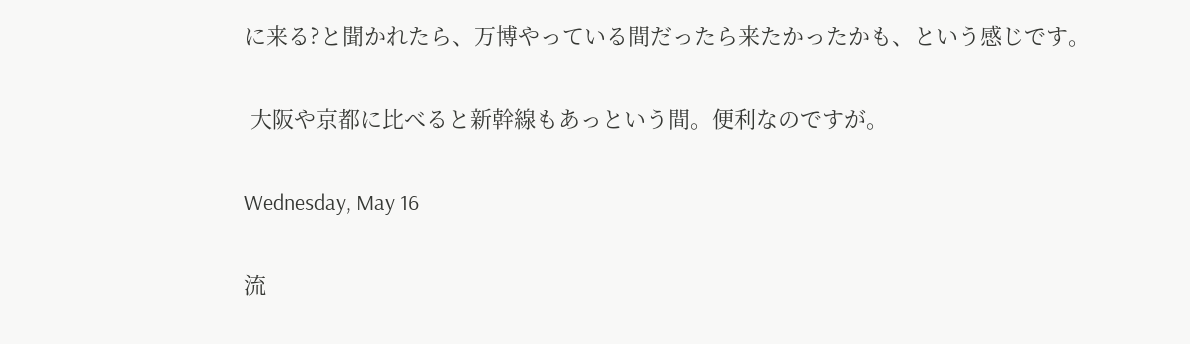に来る?と聞かれたら、万博やっている間だったら来たかったかも、という感じです。

 大阪や京都に比べると新幹線もあっという間。便利なのですが。

Wednesday, May 16

流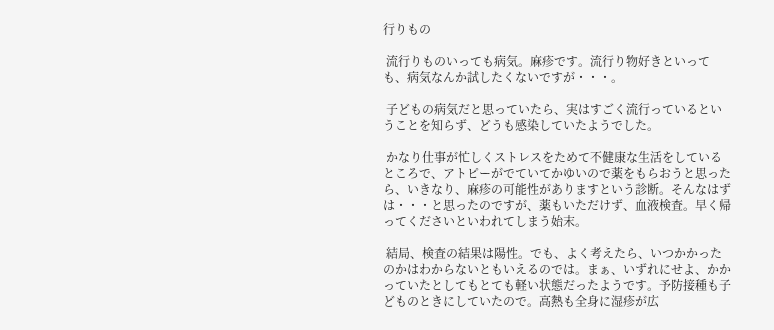行りもの

 流行りものいっても病気。麻疹です。流行り物好きといっても、病気なんか試したくないですが・・・。

 子どもの病気だと思っていたら、実はすごく流行っているということを知らず、どうも感染していたようでした。

 かなり仕事が忙しくストレスをためて不健康な生活をしているところで、アトピーがでていてかゆいので薬をもらおうと思ったら、いきなり、麻疹の可能性がありますという診断。そんなはずは・・・と思ったのですが、薬もいただけず、血液検査。早く帰ってくださいといわれてしまう始末。

 結局、検査の結果は陽性。でも、よく考えたら、いつかかったのかはわからないともいえるのでは。まぁ、いずれにせよ、かかっていたとしてもとても軽い状態だったようです。予防接種も子どものときにしていたので。高熱も全身に湿疹が広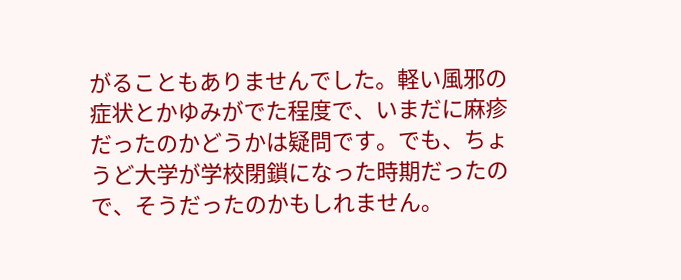がることもありませんでした。軽い風邪の症状とかゆみがでた程度で、いまだに麻疹だったのかどうかは疑問です。でも、ちょうど大学が学校閉鎖になった時期だったので、そうだったのかもしれません。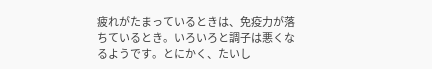疲れがたまっているときは、免疫力が落ちているとき。いろいろと調子は悪くなるようです。とにかく、たいし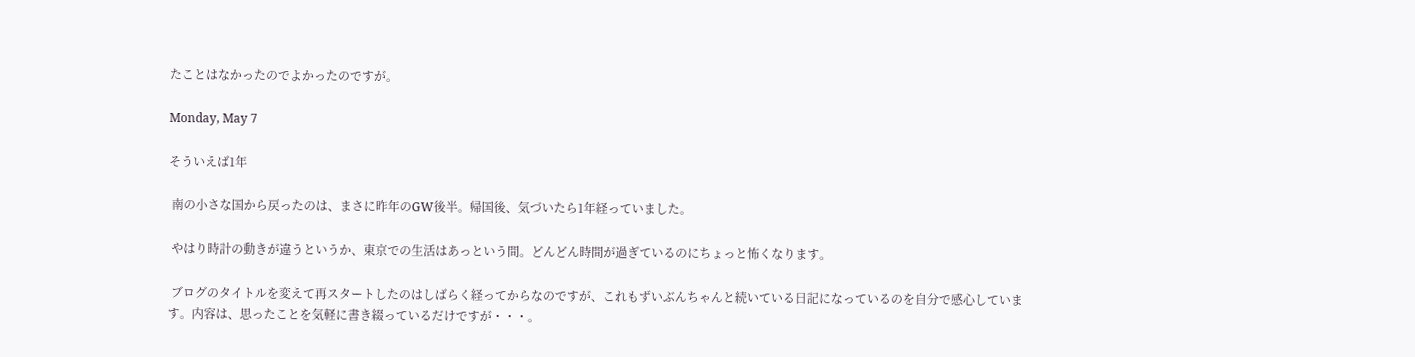たことはなかったのでよかったのですが。

Monday, May 7

そういえば1年

 南の小さな国から戻ったのは、まさに昨年のGW後半。帰国後、気づいたら1年経っていました。

 やはり時計の動きが違うというか、東京での生活はあっという間。どんどん時間が過ぎているのにちょっと怖くなります。

 ブログのタイトルを変えて再スタートしたのはしばらく経ってからなのですが、これもずいぶんちゃんと続いている日記になっているのを自分で感心しています。内容は、思ったことを気軽に書き綴っているだけですが・・・。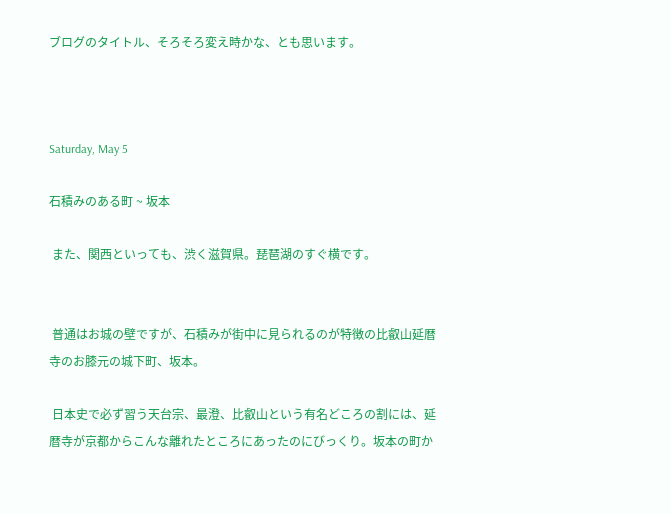ブログのタイトル、そろそろ変え時かな、とも思います。



Saturday, May 5

石積みのある町 ~ 坂本

 また、関西といっても、渋く滋賀県。琵琶湖のすぐ横です。


 普通はお城の壁ですが、石積みが街中に見られるのが特徴の比叡山延暦寺のお膝元の城下町、坂本。

 日本史で必ず習う天台宗、最澄、比叡山という有名どころの割には、延暦寺が京都からこんな離れたところにあったのにびっくり。坂本の町か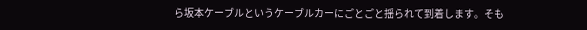ら坂本ケーブルというケーブルカーにごとごと揺られて到着します。そも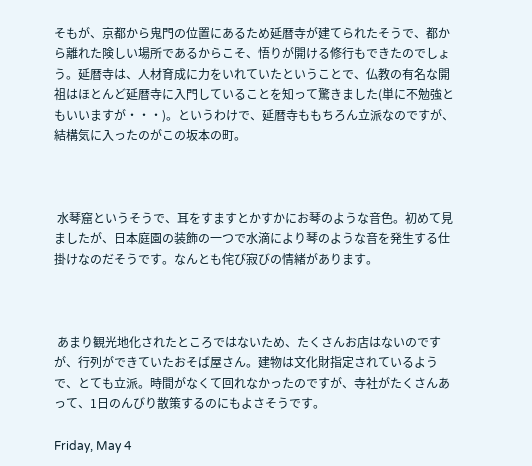そもが、京都から鬼門の位置にあるため延暦寺が建てられたそうで、都から離れた険しい場所であるからこそ、悟りが開ける修行もできたのでしょう。延暦寺は、人材育成に力をいれていたということで、仏教の有名な開祖はほとんど延暦寺に入門していることを知って驚きました(単に不勉強ともいいますが・・・)。というわけで、延暦寺ももちろん立派なのですが、結構気に入ったのがこの坂本の町。



 水琴窟というそうで、耳をすますとかすかにお琴のような音色。初めて見ましたが、日本庭園の装飾の一つで水滴により琴のような音を発生する仕掛けなのだそうです。なんとも侘び寂びの情緒があります。



 あまり観光地化されたところではないため、たくさんお店はないのですが、行列ができていたおそば屋さん。建物は文化財指定されているようで、とても立派。時間がなくて回れなかったのですが、寺社がたくさんあって、1日のんびり散策するのにもよさそうです。

Friday, May 4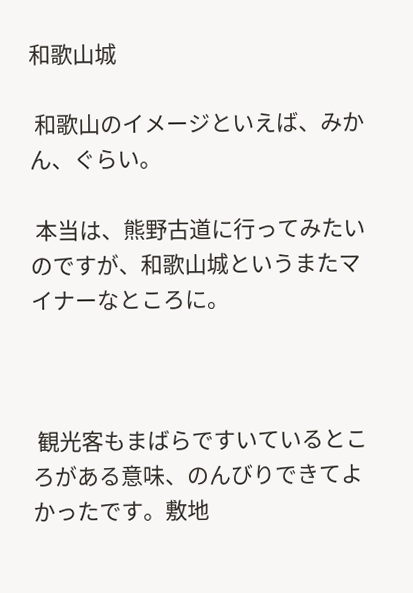和歌山城

 和歌山のイメージといえば、みかん、ぐらい。

 本当は、熊野古道に行ってみたいのですが、和歌山城というまたマイナーなところに。



 観光客もまばらですいているところがある意味、のんびりできてよかったです。敷地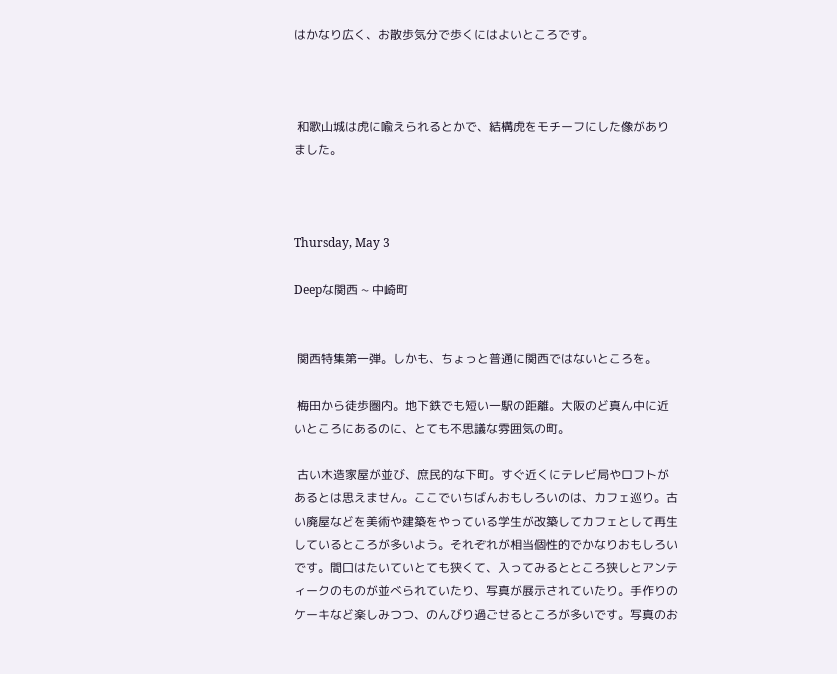はかなり広く、お散歩気分で歩くにはよいところです。



 和歌山城は虎に喩えられるとかで、結構虎をモチーフにした像がありました。



Thursday, May 3

Deepな関西 ~ 中崎町


 関西特集第一弾。しかも、ちょっと普通に関西ではないところを。

 梅田から徒歩圏内。地下鉄でも短い一駅の距離。大阪のど真ん中に近いところにあるのに、とても不思議な雰囲気の町。

 古い木造家屋が並び、庶民的な下町。すぐ近くにテレビ局やロフトがあるとは思えません。ここでいちばんおもしろいのは、カフェ巡り。古い廃屋などを美術や建築をやっている学生が改築してカフェとして再生しているところが多いよう。それぞれが相当個性的でかなりおもしろいです。間口はたいていとても狭くて、入ってみるとところ狭しとアンティークのものが並べられていたり、写真が展示されていたり。手作りのケーキなど楽しみつつ、のんびり過ごせるところが多いです。写真のお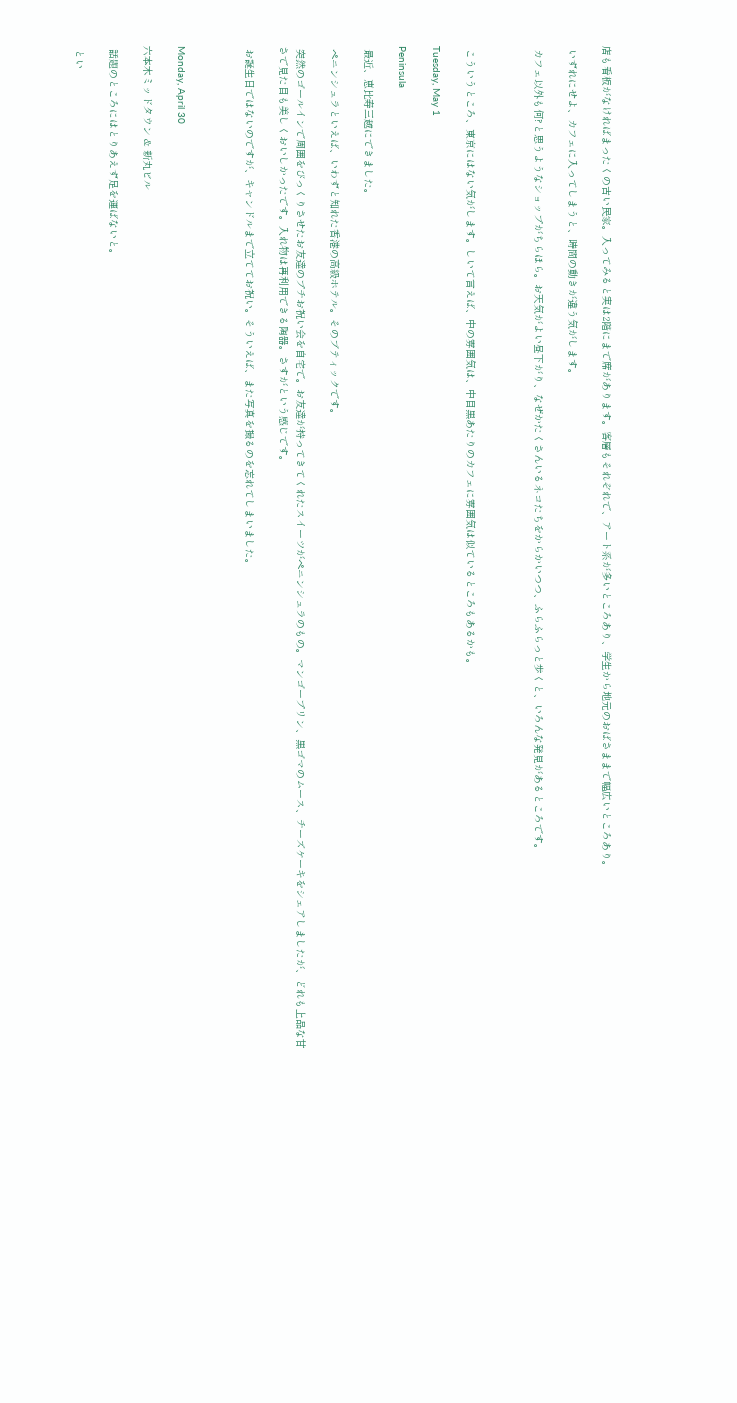店も看板がなければまったくの古い民家。入ってみると実は2階にまで席があります。客層もそれぞれで、アート系が多いところあり、学生から地元のおばさままで幅広いところあり。

 いずれにせよ、カフェに入ってしまうと、時間の動きが違う気がします。

 カフェ以外も何?と思うようなショップがちらほら。お天気がよい昼下がり、なぜかたくさんいるネコたちをからかいつつ、ふらふらっと歩くと、いろんな発見があるところです。



 こういうところ、東京にはない気がします。しいて言えば、中の雰囲気は、中目黒あたりのカフェに雰囲気は似ているところもあるかも。

Tuesday, May 1

Peninsula

 最近、恵比寿三越にできました。

 ペニンシュラといえば、いわずと知れた香港の高級ホテル。そのブティックです。

 突然のゴールインで周囲をびっくりさせたお友達のプチお祝い会を自宅で。お友達が持ってきてくれたスイーツがペニンシュラのもの。マンゴープリン、黒ゴマのムース、チーズケーキをシェアしましたが、どれも上品な甘さで見た目も美しくおいしかったです。入れ物は再利用できる陶器。さすがという感じです。

 お誕生日ではないのですが、キャンドルまで立ててお祝い。そういえば、また写真を撮るのを忘れてしまいました。



Monday, April 30

六本木ミッドタウン & 新丸ビル

 話題のところにはとりあえず足を運ばないと。

 とい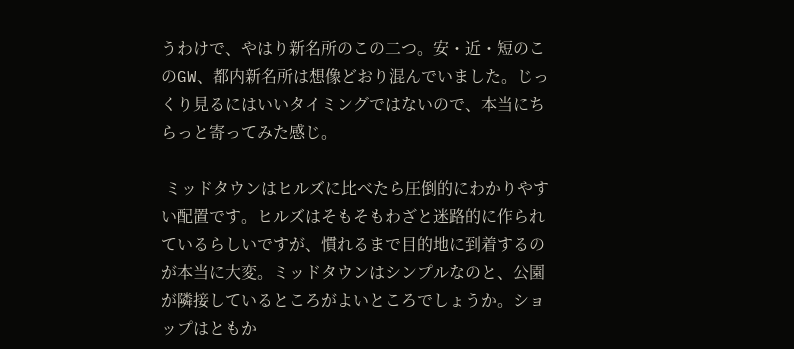うわけで、やはり新名所のこの二つ。安・近・短のこのGW、都内新名所は想像どおり混んでいました。じっくり見るにはいいタイミングではないので、本当にちらっと寄ってみた感じ。

 ミッドタウンはヒルズに比べたら圧倒的にわかりやすい配置です。ヒルズはそもそもわざと迷路的に作られているらしいですが、慣れるまで目的地に到着するのが本当に大変。ミッドタウンはシンプルなのと、公園が隣接しているところがよいところでしょうか。ショップはともか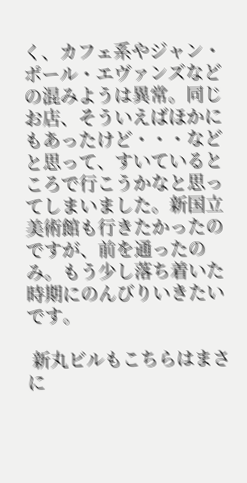く、カフェ系やジャン・ポール・エヴァンズなどの混みようは異常。同じお店、そういえばほかにもあったけど・・・などと思って、すいているところで行こうかなと思ってしまいました。新国立美術館も行きたかったのですが、前を通ったのみ。もう少し落ち着いた時期にのんびりいきたいです。

 新丸ビルもこちらはまさに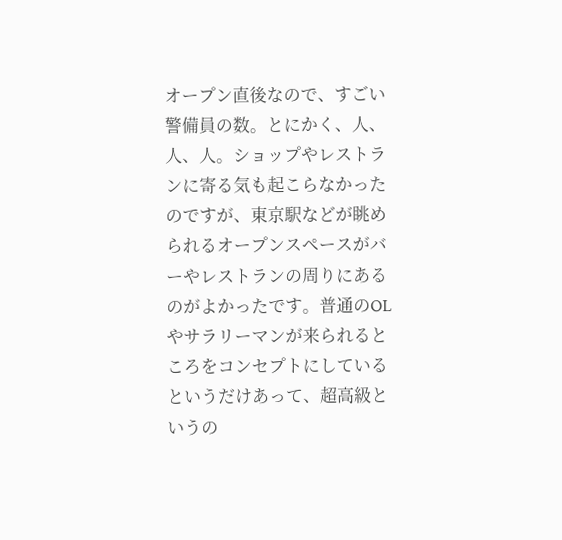オープン直後なので、すごい警備員の数。とにかく、人、人、人。ショップやレストランに寄る気も起こらなかったのですが、東京駅などが眺められるオープンスペースがバーやレストランの周りにあるのがよかったです。普通のOLやサラリーマンが来られるところをコンセプトにしているというだけあって、超高級というの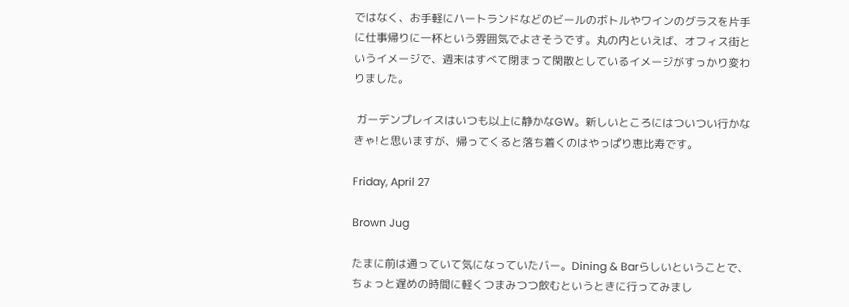ではなく、お手軽にハートランドなどのビールのボトルやワインのグラスを片手に仕事帰りに一杯という雰囲気でよさそうです。丸の内といえば、オフィス街というイメージで、週末はすべて閉まって閑散としているイメージがすっかり変わりました。

 ガーデンプレイスはいつも以上に静かなGW。新しいところにはついつい行かなきゃ!と思いますが、帰ってくると落ち着くのはやっぱり恵比寿です。

Friday, April 27

Brown Jug

たまに前は通っていて気になっていたバー。Dining & Barらしいということで、ちょっと遅めの時間に軽くつまみつつ飲むというときに行ってみまし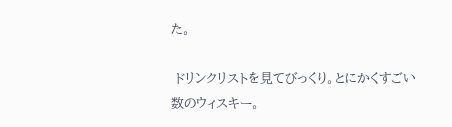た。

 ドリンクリストを見てびっくり。とにかくすごい数のウィスキー。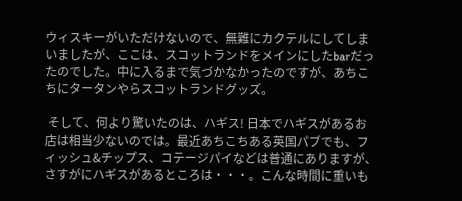ウィスキーがいただけないので、無難にカクテルにしてしまいましたが、ここは、スコットランドをメインにしたbarだったのでした。中に入るまで気づかなかったのですが、あちこちにタータンやらスコットランドグッズ。

 そして、何より驚いたのは、ハギス! 日本でハギスがあるお店は相当少ないのでは。最近あちこちある英国パブでも、フィッシュ&チップス、コテージパイなどは普通にありますが、さすがにハギスがあるところは・・・。こんな時間に重いも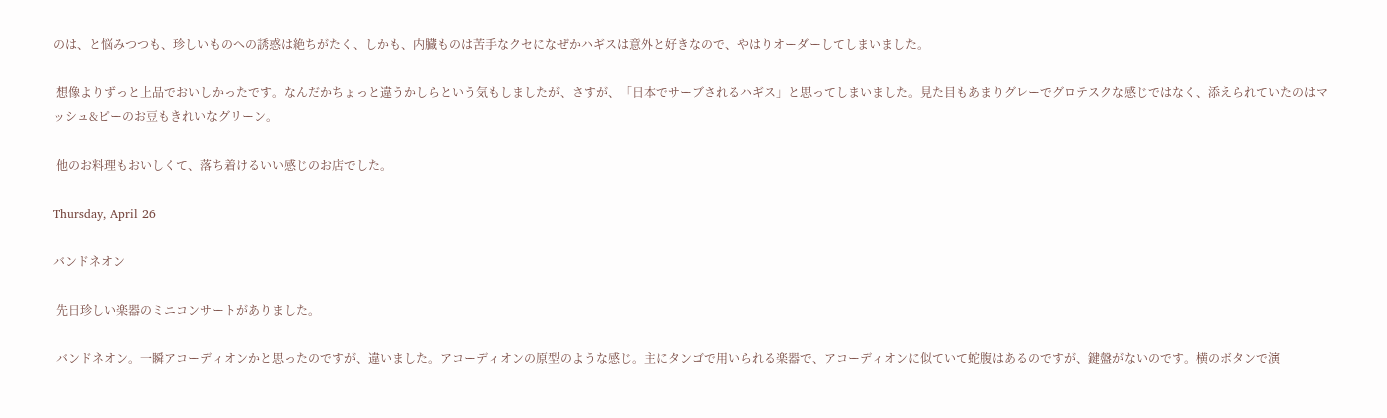のは、と悩みつつも、珍しいものへの誘惑は絶ちがたく、しかも、内臓ものは苦手なクセになぜかハギスは意外と好きなので、やはりオーダーしてしまいました。

 想像よりずっと上品でおいしかったです。なんだかちょっと違うかしらという気もしましたが、さすが、「日本でサーブされるハギス」と思ってしまいました。見た目もあまりグレーでグロテスクな感じではなく、添えられていたのはマッシュ&ピーのお豆もきれいなグリーン。

 他のお料理もおいしくて、落ち着けるいい感じのお店でした。

Thursday, April 26

バンドネオン

 先日珍しい楽器のミニコンサートがありました。

 バンドネオン。一瞬アコーディオンかと思ったのですが、違いました。アコーディオンの原型のような感じ。主にタンゴで用いられる楽器で、アコーディオンに似ていて蛇腹はあるのですが、鍵盤がないのです。横のボタンで演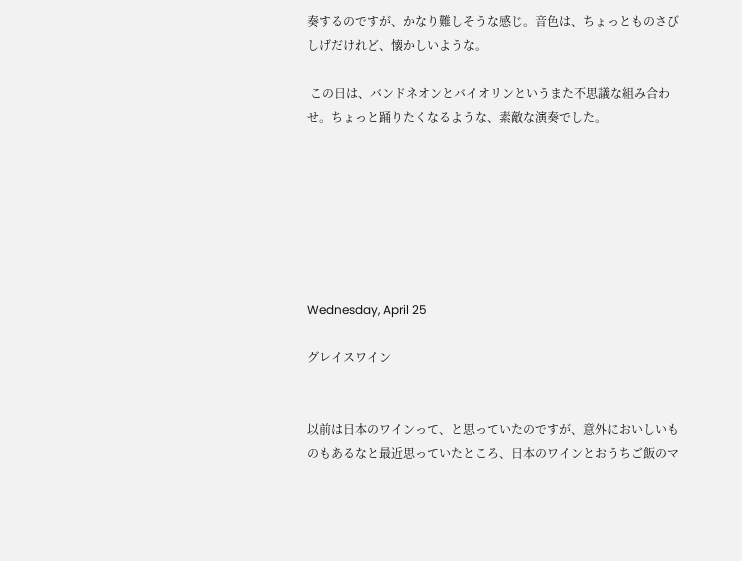奏するのですが、かなり難しそうな感じ。音色は、ちょっとものさびしげだけれど、懐かしいような。

 この日は、バンドネオンとバイオリンというまた不思議な組み合わせ。ちょっと踊りたくなるような、素敵な演奏でした。







Wednesday, April 25

グレイスワイン


以前は日本のワインって、と思っていたのですが、意外においしいものもあるなと最近思っていたところ、日本のワインとおうちご飯のマ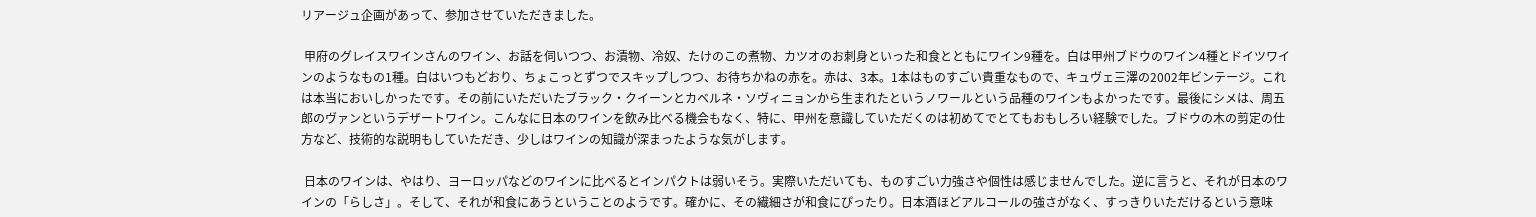リアージュ企画があって、参加させていただきました。

 甲府のグレイスワインさんのワイン、お話を伺いつつ、お漬物、冷奴、たけのこの煮物、カツオのお刺身といった和食とともにワイン9種を。白は甲州ブドウのワイン4種とドイツワインのようなもの1種。白はいつもどおり、ちょこっとずつでスキップしつつ、お待ちかねの赤を。赤は、3本。1本はものすごい貴重なもので、キュヴェ三澤の2002年ビンテージ。これは本当においしかったです。その前にいただいたブラック・クイーンとカベルネ・ソヴィニョンから生まれたというノワールという品種のワインもよかったです。最後にシメは、周五郎のヴァンというデザートワイン。こんなに日本のワインを飲み比べる機会もなく、特に、甲州を意識していただくのは初めてでとてもおもしろい経験でした。ブドウの木の剪定の仕方など、技術的な説明もしていただき、少しはワインの知識が深まったような気がします。

 日本のワインは、やはり、ヨーロッパなどのワインに比べるとインパクトは弱いそう。実際いただいても、ものすごい力強さや個性は感じませんでした。逆に言うと、それが日本のワインの「らしさ」。そして、それが和食にあうということのようです。確かに、その繊細さが和食にぴったり。日本酒ほどアルコールの強さがなく、すっきりいただけるという意味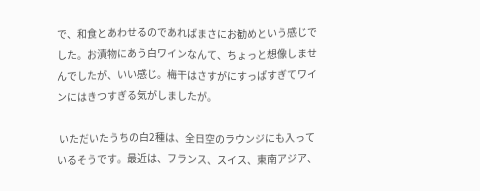で、和食とあわせるのであればまさにお勧めという感じでした。お漬物にあう白ワインなんて、ちょっと想像しませんでしたが、いい感じ。梅干はさすがにすっぱすぎてワインにはきつすぎる気がしましたが。

 いただいたうちの白2種は、全日空のラウンジにも入っているそうです。最近は、フランス、スイス、東南アジア、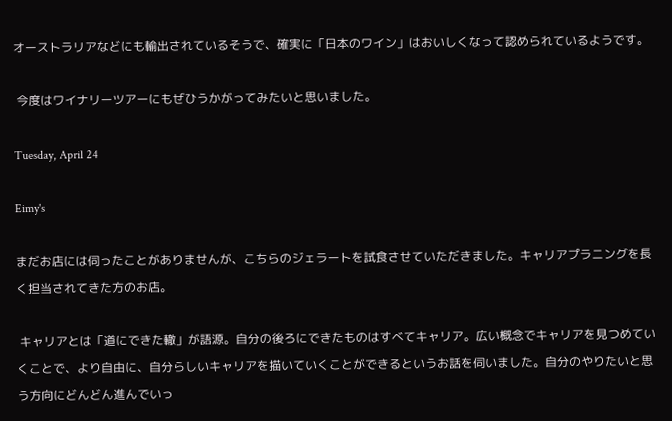オーストラリアなどにも輸出されているそうで、確実に「日本のワイン」はおいしくなって認められているようです。

 今度はワイナリーツアーにもぜひうかがってみたいと思いました。

Tuesday, April 24

Eimy's

まだお店には伺ったことがありませんが、こちらのジェラートを試食させていただきました。キャリアプラニングを長く担当されてきた方のお店。

 キャリアとは「道にできた轍」が語源。自分の後ろにできたものはすべてキャリア。広い概念でキャリアを見つめていくことで、より自由に、自分らしいキャリアを描いていくことができるというお話を伺いました。自分のやりたいと思う方向にどんどん進んでいっ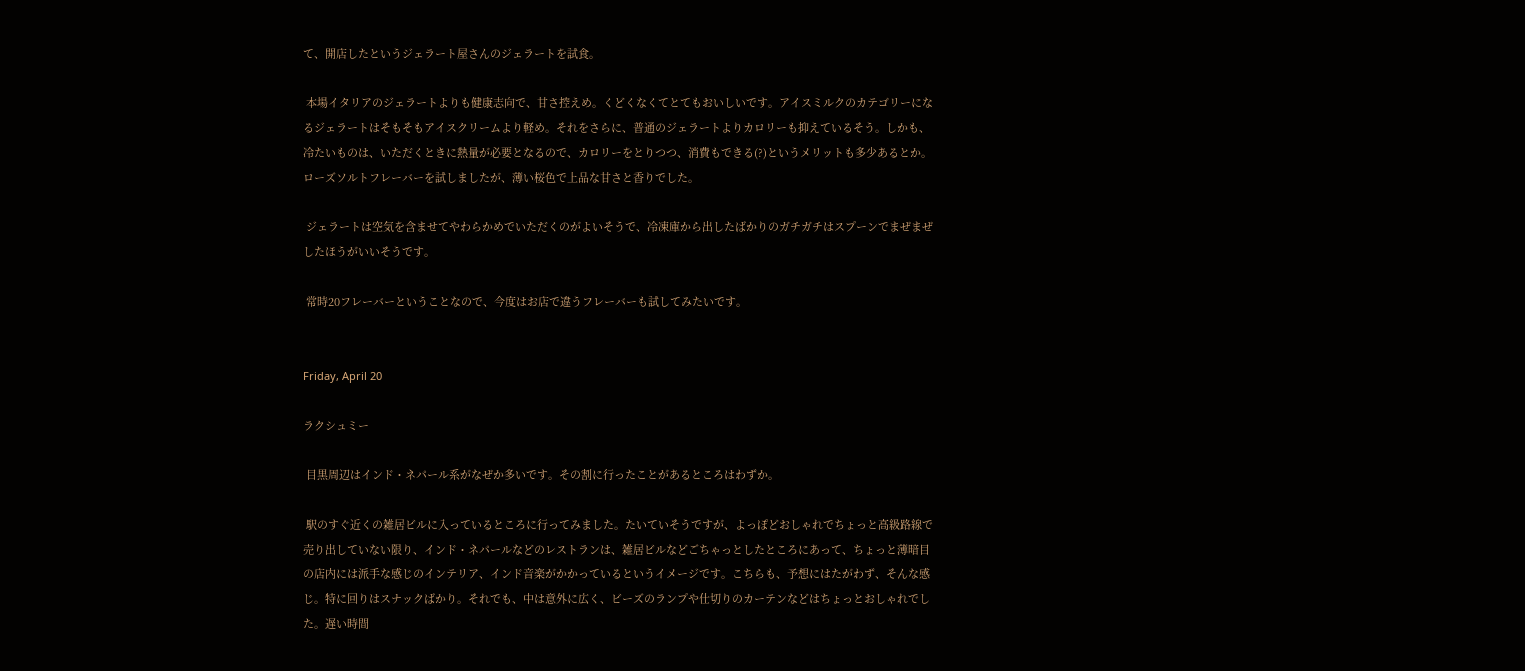て、開店したというジェラート屋さんのジェラートを試食。

 本場イタリアのジェラートよりも健康志向で、甘さ控えめ。くどくなくてとてもおいしいです。アイスミルクのカテゴリーになるジェラートはそもそもアイスクリームより軽め。それをさらに、普通のジェラートよりカロリーも抑えているそう。しかも、冷たいものは、いただくときに熱量が必要となるので、カロリーをとりつつ、消費もできる(?)というメリットも多少あるとか。ローズソルトフレーバーを試しましたが、薄い桜色で上品な甘さと香りでした。

 ジェラートは空気を含ませてやわらかめでいただくのがよいそうで、冷凍庫から出したばかりのガチガチはスプーンでまぜまぜしたほうがいいそうです。

 常時20フレーバーということなので、今度はお店で違うフレーバーも試してみたいです。


Friday, April 20

ラクシュミー

 目黒周辺はインド・ネパール系がなぜか多いです。その割に行ったことがあるところはわずか。

 駅のすぐ近くの雑居ビルに入っているところに行ってみました。たいていそうですが、よっぽどおしゃれでちょっと高級路線で売り出していない限り、インド・ネパールなどのレストランは、雑居ビルなどごちゃっとしたところにあって、ちょっと薄暗目の店内には派手な感じのインテリア、インド音楽がかかっているというイメージです。こちらも、予想にはたがわず、そんな感じ。特に回りはスナックばかり。それでも、中は意外に広く、ビーズのランプや仕切りのカーテンなどはちょっとおしゃれでした。遅い時間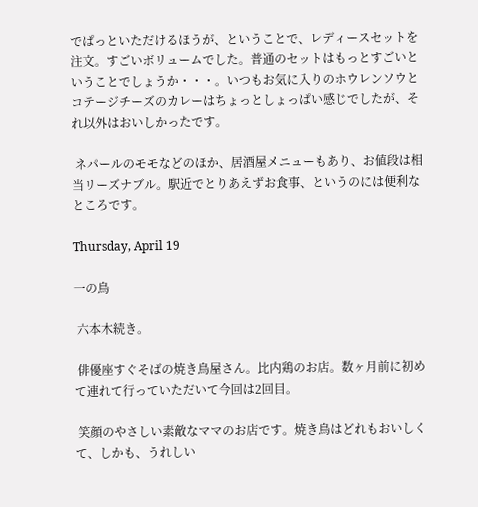でぱっといただけるほうが、ということで、レディースセットを注文。すごいボリュームでした。普通のセットはもっとすごいということでしょうか・・・。いつもお気に入りのホウレンソウとコテージチーズのカレーはちょっとしょっぱい感じでしたが、それ以外はおいしかったです。

 ネパールのモモなどのほか、居酒屋メニューもあり、お値段は相当リーズナブル。駅近でとりあえずお食事、というのには便利なところです。

Thursday, April 19

一の鳥

 六本木続き。

 俳優座すぐそばの焼き鳥屋さん。比内鶏のお店。数ヶ月前に初めて連れて行っていただいて今回は2回目。

 笑顔のやさしい素敵なママのお店です。焼き鳥はどれもおいしくて、しかも、うれしい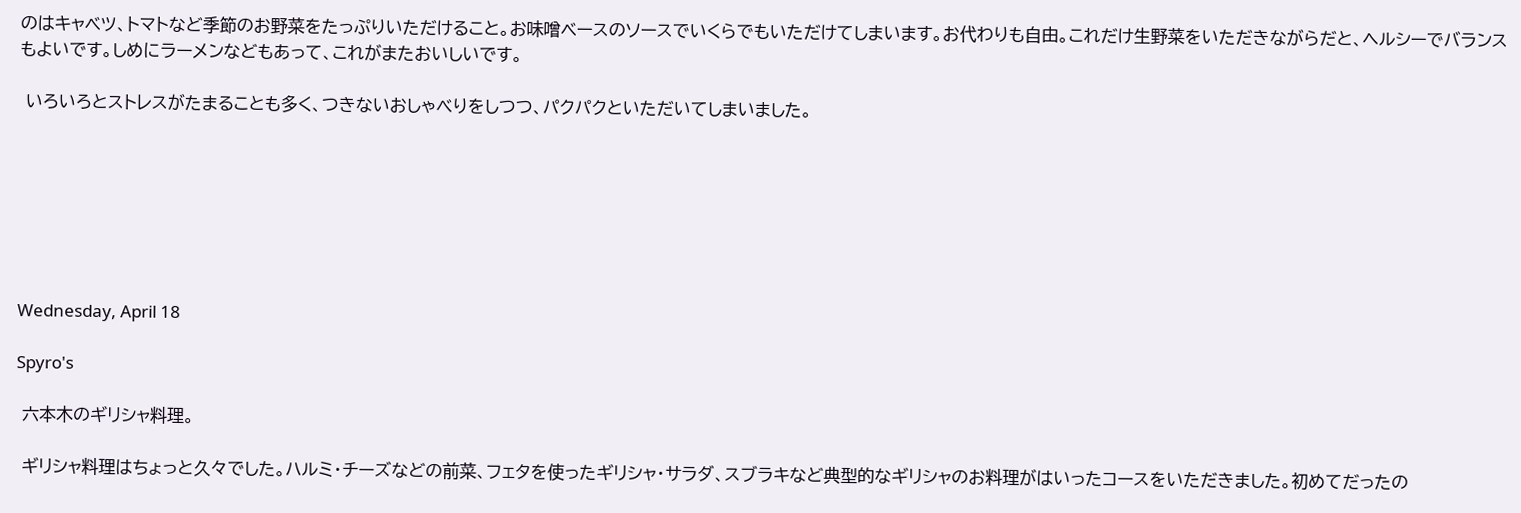のはキャベツ、トマトなど季節のお野菜をたっぷりいただけること。お味噌ベースのソースでいくらでもいただけてしまいます。お代わりも自由。これだけ生野菜をいただきながらだと、ヘルシーでバランスもよいです。しめにラーメンなどもあって、これがまたおいしいです。

 いろいろとストレスがたまることも多く、つきないおしゃべりをしつつ、パクパクといただいてしまいました。







Wednesday, April 18

Spyro's

 六本木のギリシャ料理。

 ギリシャ料理はちょっと久々でした。ハルミ・チーズなどの前菜、フェタを使ったギリシャ・サラダ、スブラキなど典型的なギリシャのお料理がはいったコースをいただきました。初めてだったの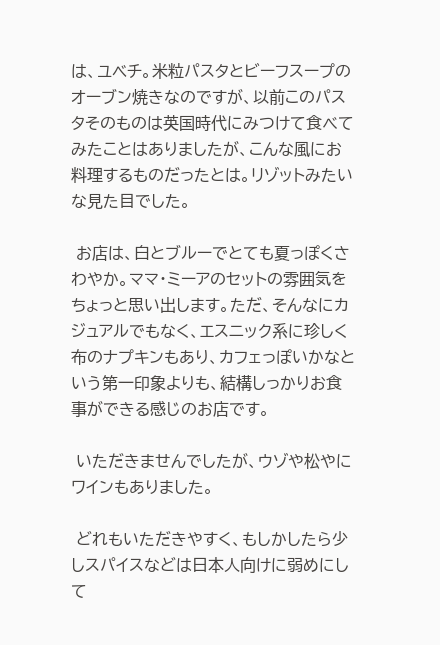は、ユベチ。米粒パスタとビーフスープのオーブン焼きなのですが、以前このパスタそのものは英国時代にみつけて食べてみたことはありましたが、こんな風にお料理するものだったとは。リゾットみたいな見た目でした。

 お店は、白とブルーでとても夏っぽくさわやか。ママ・ミーアのセットの雰囲気をちょっと思い出します。ただ、そんなにカジュアルでもなく、エスニック系に珍しく布のナプキンもあり、カフェっぽいかなという第一印象よりも、結構しっかりお食事ができる感じのお店です。

 いただきませんでしたが、ウゾや松やにワインもありました。

 どれもいただきやすく、もしかしたら少しスパイスなどは日本人向けに弱めにして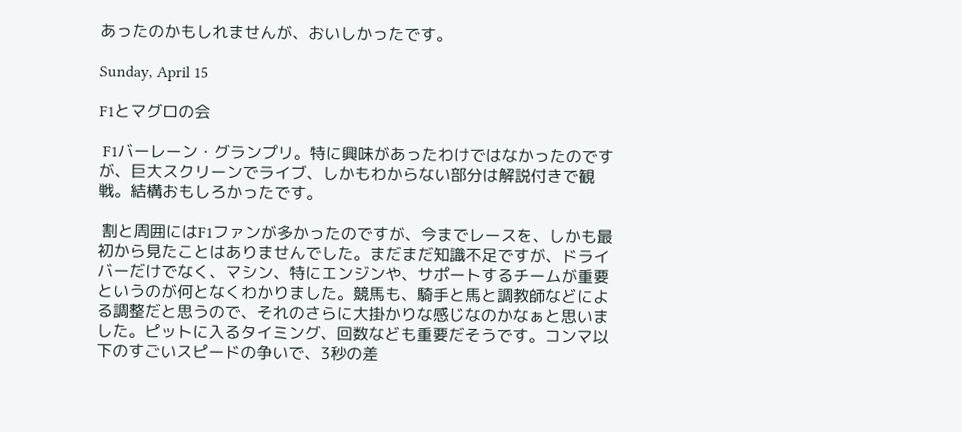あったのかもしれませんが、おいしかったです。

Sunday, April 15

F1とマグロの会

 F1バーレーン・グランプリ。特に興味があったわけではなかったのですが、巨大スクリーンでライブ、しかもわからない部分は解説付きで観戦。結構おもしろかったです。

 割と周囲にはF1ファンが多かったのですが、今までレースを、しかも最初から見たことはありませんでした。まだまだ知識不足ですが、ドライバーだけでなく、マシン、特にエンジンや、サポートするチームが重要というのが何となくわかりました。競馬も、騎手と馬と調教師などによる調整だと思うので、それのさらに大掛かりな感じなのかなぁと思いました。ピットに入るタイミング、回数なども重要だそうです。コンマ以下のすごいスピードの争いで、3秒の差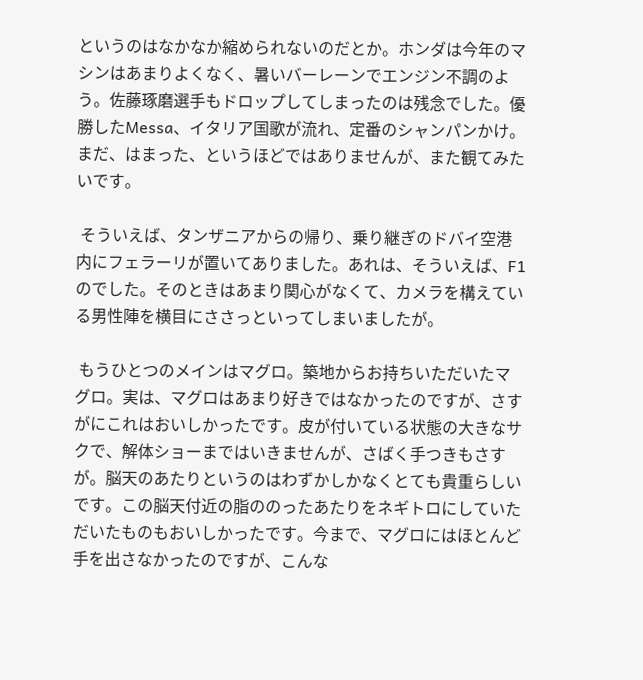というのはなかなか縮められないのだとか。ホンダは今年のマシンはあまりよくなく、暑いバーレーンでエンジン不調のよう。佐藤琢磨選手もドロップしてしまったのは残念でした。優勝したMessa、イタリア国歌が流れ、定番のシャンパンかけ。まだ、はまった、というほどではありませんが、また観てみたいです。

 そういえば、タンザニアからの帰り、乗り継ぎのドバイ空港内にフェラーリが置いてありました。あれは、そういえば、F1のでした。そのときはあまり関心がなくて、カメラを構えている男性陣を横目にささっといってしまいましたが。

 もうひとつのメインはマグロ。築地からお持ちいただいたマグロ。実は、マグロはあまり好きではなかったのですが、さすがにこれはおいしかったです。皮が付いている状態の大きなサクで、解体ショーまではいきませんが、さばく手つきもさすが。脳天のあたりというのはわずかしかなくとても貴重らしいです。この脳天付近の脂ののったあたりをネギトロにしていただいたものもおいしかったです。今まで、マグロにはほとんど手を出さなかったのですが、こんな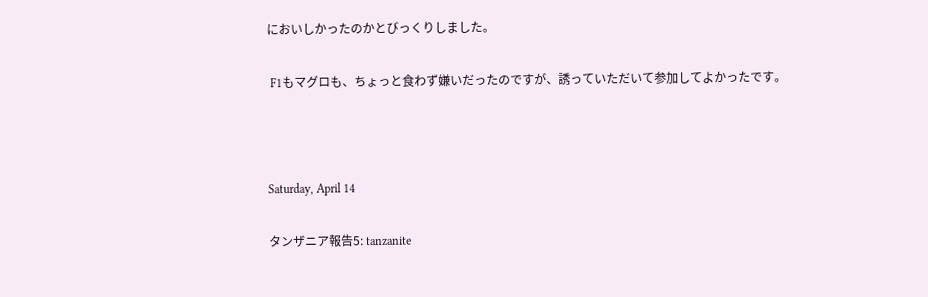においしかったのかとびっくりしました。

 F1もマグロも、ちょっと食わず嫌いだったのですが、誘っていただいて参加してよかったです。



Saturday, April 14

タンザニア報告5: tanzanite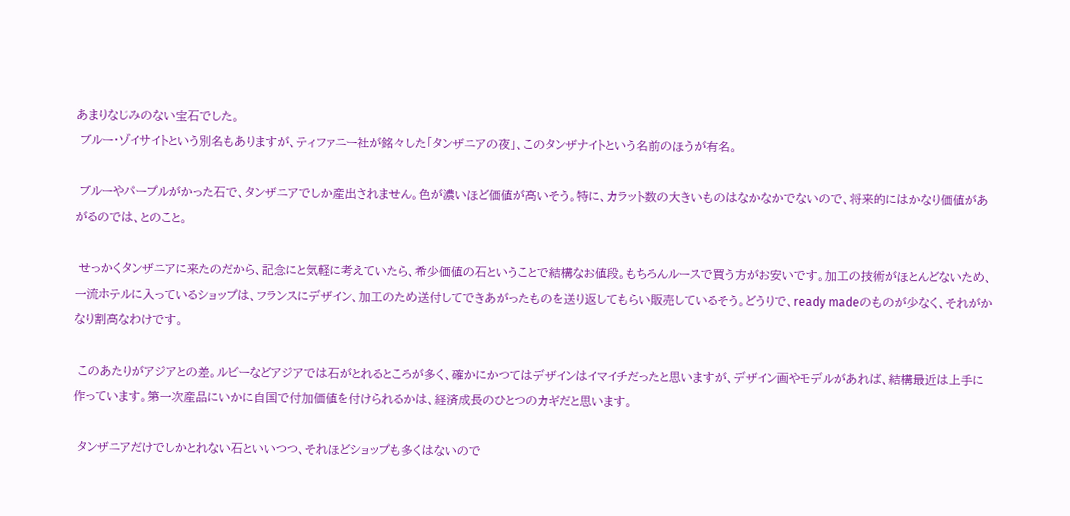あまりなじみのない宝石でした。
 ブルー・ゾイサイトという別名もありますが、ティファニー社が銘々した「タンザニアの夜」、このタンザナイトという名前のほうが有名。

 ブルーやパープルがかった石で、タンザニアでしか産出されません。色が濃いほど価値が高いそう。特に、カラット数の大きいものはなかなかでないので、将来的にはかなり価値があがるのでは、とのこと。

 せっかくタンザニアに来たのだから、記念にと気軽に考えていたら、希少価値の石ということで結構なお値段。もちろんルースで買う方がお安いです。加工の技術がほとんどないため、一流ホテルに入っているショップは、フランスにデザイン、加工のため送付してできあがったものを送り返してもらい販売しているそう。どうりで、ready madeのものが少なく、それがかなり割高なわけです。

 このあたりがアジアとの差。ルビーなどアジアでは石がとれるところが多く、確かにかつてはデザインはイマイチだったと思いますが、デザイン画やモデルがあれば、結構最近は上手に作っています。第一次産品にいかに自国で付加価値を付けられるかは、経済成長のひとつのカギだと思います。

 タンザニアだけでしかとれない石といいつつ、それほどショップも多くはないので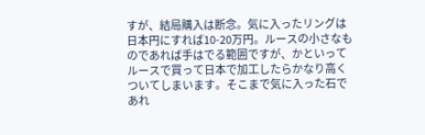すが、結局購入は断念。気に入ったリングは日本円にすれば10-20万円。ルースの小さなものであれば手はでる範囲ですが、かといってルースで買って日本で加工したらかなり高くついてしまいます。そこまで気に入った石であれ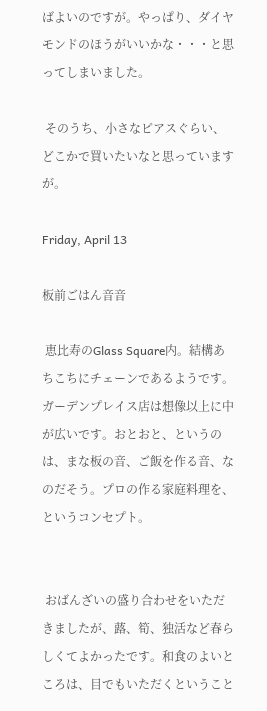ばよいのですが。やっぱり、ダイヤモンドのほうがいいかな・・・と思ってしまいました。

 そのうち、小さなピアスぐらい、どこかで買いたいなと思っていますが。

Friday, April 13

板前ごはん音音

 恵比寿のGlass Square内。結構あちこちにチェーンであるようです。ガーデンプレイス店は想像以上に中が広いです。おとおと、というのは、まな板の音、ご飯を作る音、なのだそう。プロの作る家庭料理を、というコンセプト。


 おばんざいの盛り合わせをいただきましたが、蕗、筍、独活など春らしくてよかったです。和食のよいところは、目でもいただくということ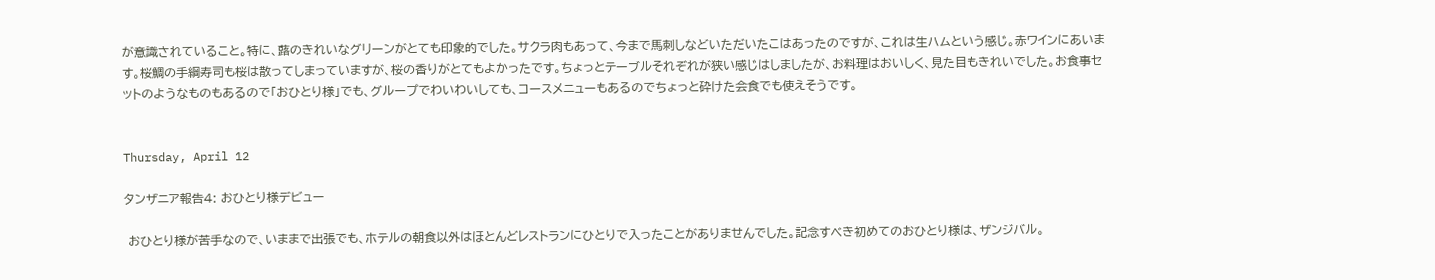が意識されていること。特に、蕗のきれいなグリーンがとても印象的でした。サクラ肉もあって、今まで馬刺しなどいただいたこはあったのですが、これは生ハムという感じ。赤ワインにあいます。桜鯛の手綱寿司も桜は散ってしまっていますが、桜の香りがとてもよかったです。ちょっとテーブルそれぞれが狭い感じはしましたが、お料理はおいしく、見た目もきれいでした。お食事セットのようなものもあるので「おひとり様」でも、グループでわいわいしても、コースメニューもあるのでちょっと砕けた会食でも使えそうです。


Thursday, April 12

タンザニア報告4: おひとり様デビュー

 おひとり様が苦手なので、いままで出張でも、ホテルの朝食以外はほとんどレストランにひとりで入ったことがありませんでした。記念すべき初めてのおひとり様は、ザンジバル。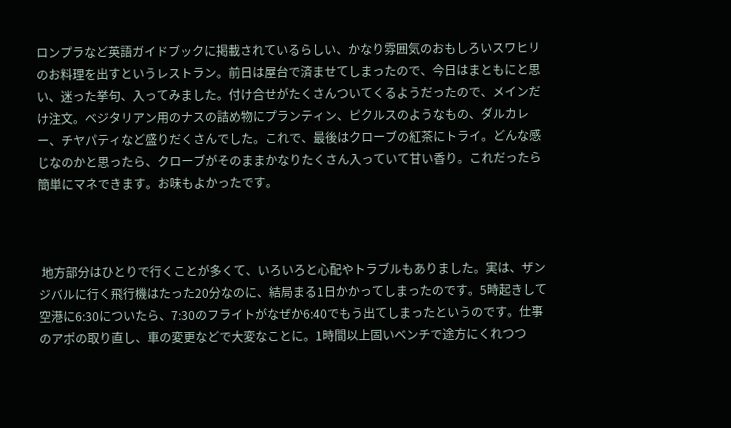ロンプラなど英語ガイドブックに掲載されているらしい、かなり雰囲気のおもしろいスワヒリのお料理を出すというレストラン。前日は屋台で済ませてしまったので、今日はまともにと思い、迷った挙句、入ってみました。付け合せがたくさんついてくるようだったので、メインだけ注文。ベジタリアン用のナスの詰め物にプランティン、ピクルスのようなもの、ダルカレー、チヤパティなど盛りだくさんでした。これで、最後はクローブの紅茶にトライ。どんな感じなのかと思ったら、クローブがそのままかなりたくさん入っていて甘い香り。これだったら簡単にマネできます。お味もよかったです。



 地方部分はひとりで行くことが多くて、いろいろと心配やトラブルもありました。実は、ザンジバルに行く飛行機はたった20分なのに、結局まる1日かかってしまったのです。5時起きして空港に6:30についたら、7:30のフライトがなぜか6:40でもう出てしまったというのです。仕事のアポの取り直し、車の変更などで大変なことに。1時間以上固いベンチで途方にくれつつ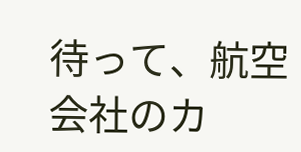待って、航空会社のカ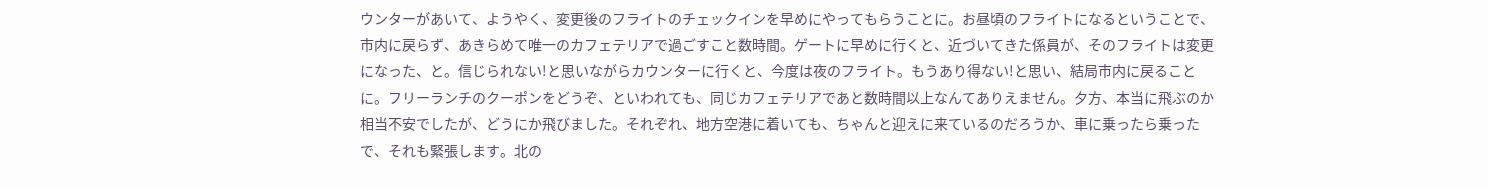ウンターがあいて、ようやく、変更後のフライトのチェックインを早めにやってもらうことに。お昼頃のフライトになるということで、市内に戻らず、あきらめて唯一のカフェテリアで過ごすこと数時間。ゲートに早めに行くと、近づいてきた係員が、そのフライトは変更になった、と。信じられない!と思いながらカウンターに行くと、今度は夜のフライト。もうあり得ない!と思い、結局市内に戻ることに。フリーランチのクーポンをどうぞ、といわれても、同じカフェテリアであと数時間以上なんてありえません。夕方、本当に飛ぶのか相当不安でしたが、どうにか飛びました。それぞれ、地方空港に着いても、ちゃんと迎えに来ているのだろうか、車に乗ったら乗ったで、それも緊張します。北の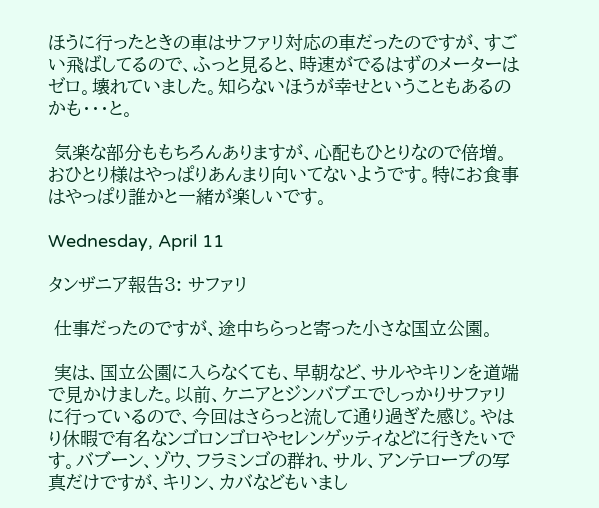ほうに行ったときの車はサファリ対応の車だったのですが、すごい飛ばしてるので、ふっと見ると、時速がでるはずのメーターはゼロ。壊れていました。知らないほうが幸せということもあるのかも・・・と。

 気楽な部分ももちろんありますが、心配もひとりなので倍増。おひとり様はやっぱりあんまり向いてないようです。特にお食事はやっぱり誰かと一緒が楽しいです。

Wednesday, April 11

タンザニア報告3: サファリ

 仕事だったのですが、途中ちらっと寄った小さな国立公園。

 実は、国立公園に入らなくても、早朝など、サルやキリンを道端で見かけました。以前、ケニアとジンバブエでしっかりサファリに行っているので、今回はさらっと流して通り過ぎた感じ。やはり休暇で有名なンゴロンゴロやセレンゲッティなどに行きたいです。バブーン、ゾウ、フラミンゴの群れ、サル、アンテロープの写真だけですが、キリン、カバなどもいまし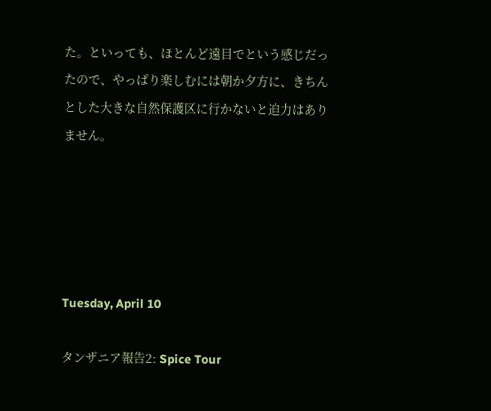た。といっても、ほとんど遠目でという感じだったので、やっぱり楽しむには朝か夕方に、きちんとした大きな自然保護区に行かないと迫力はありません。





Tuesday, April 10

タンザニア報告2: Spice Tour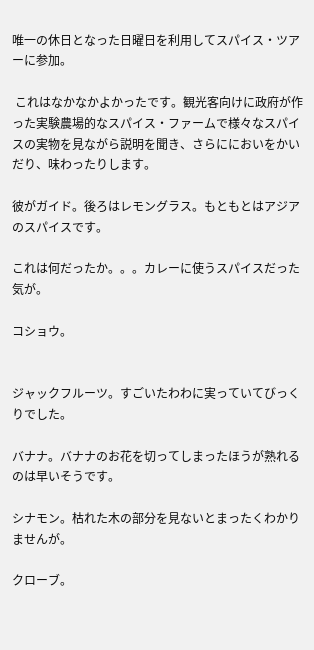唯一の休日となった日曜日を利用してスパイス・ツアーに参加。

 これはなかなかよかったです。観光客向けに政府が作った実験農場的なスパイス・ファームで様々なスパイスの実物を見ながら説明を聞き、さらににおいをかいだり、味わったりします。

彼がガイド。後ろはレモングラス。もともとはアジアのスパイスです。

これは何だったか。。。カレーに使うスパイスだった気が。

コショウ。


ジャックフルーツ。すごいたわわに実っていてびっくりでした。

バナナ。バナナのお花を切ってしまったほうが熟れるのは早いそうです。

シナモン。枯れた木の部分を見ないとまったくわかりませんが。

クローブ。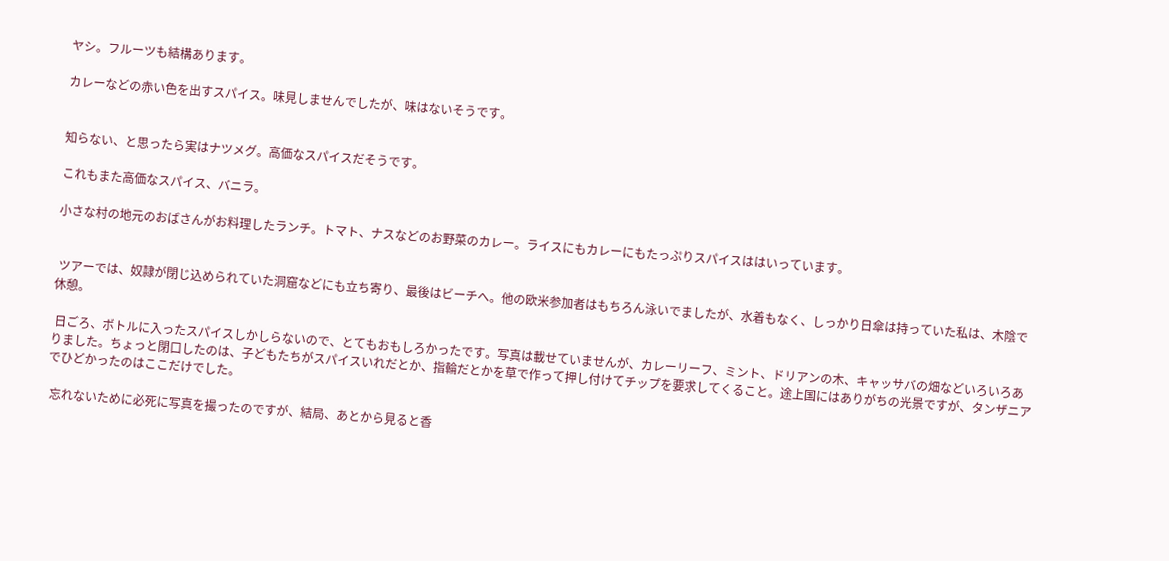ヤシ。フルーツも結構あります。

カレーなどの赤い色を出すスパイス。味見しませんでしたが、味はないそうです。


知らない、と思ったら実はナツメグ。高価なスパイスだそうです。

これもまた高価なスパイス、バニラ。

小さな村の地元のおばさんがお料理したランチ。トマト、ナスなどのお野菜のカレー。ライスにもカレーにもたっぷりスパイスははいっています。


 ツアーでは、奴隷が閉じ込められていた洞窟などにも立ち寄り、最後はビーチへ。他の欧米参加者はもちろん泳いでましたが、水着もなく、しっかり日傘は持っていた私は、木陰で休憩。

 日ごろ、ボトルに入ったスパイスしかしらないので、とてもおもしろかったです。写真は載せていませんが、カレーリーフ、ミント、ドリアンの木、キャッサバの畑などいろいろありました。ちょっと閉口したのは、子どもたちがスパイスいれだとか、指輪だとかを草で作って押し付けてチップを要求してくること。途上国にはありがちの光景ですが、タンザニアでひどかったのはここだけでした。

 忘れないために必死に写真を撮ったのですが、結局、あとから見ると香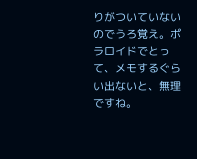りがついていないのでうろ覚え。ポラロイドでとって、メモするぐらい出ないと、無理ですね。